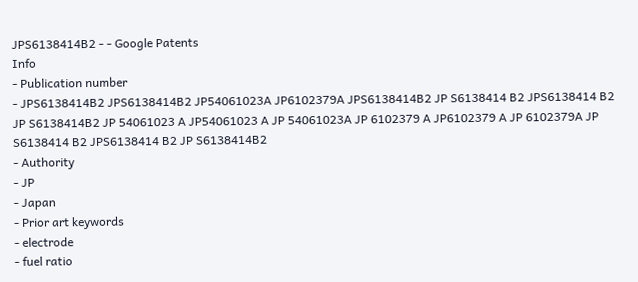JPS6138414B2 - - Google Patents
Info
- Publication number
- JPS6138414B2 JPS6138414B2 JP54061023A JP6102379A JPS6138414B2 JP S6138414 B2 JPS6138414 B2 JP S6138414B2 JP 54061023 A JP54061023 A JP 54061023A JP 6102379 A JP6102379 A JP 6102379A JP S6138414 B2 JPS6138414 B2 JP S6138414B2
- Authority
- JP
- Japan
- Prior art keywords
- electrode
- fuel ratio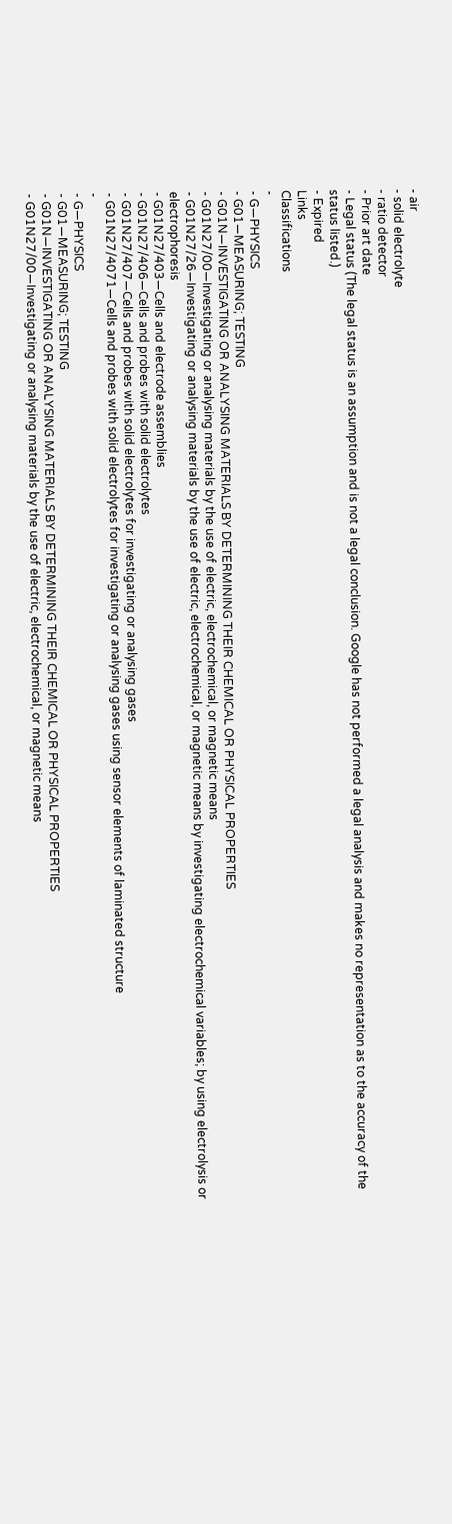- air
- solid electrolyte
- ratio detector
- Prior art date
- Legal status (The legal status is an assumption and is not a legal conclusion. Google has not performed a legal analysis and makes no representation as to the accuracy of the status listed.)
- Expired
Links
Classifications
-
- G—PHYSICS
- G01—MEASURING; TESTING
- G01N—INVESTIGATING OR ANALYSING MATERIALS BY DETERMINING THEIR CHEMICAL OR PHYSICAL PROPERTIES
- G01N27/00—Investigating or analysing materials by the use of electric, electrochemical, or magnetic means
- G01N27/26—Investigating or analysing materials by the use of electric, electrochemical, or magnetic means by investigating electrochemical variables; by using electrolysis or electrophoresis
- G01N27/403—Cells and electrode assemblies
- G01N27/406—Cells and probes with solid electrolytes
- G01N27/407—Cells and probes with solid electrolytes for investigating or analysing gases
- G01N27/4071—Cells and probes with solid electrolytes for investigating or analysing gases using sensor elements of laminated structure
-
- G—PHYSICS
- G01—MEASURING; TESTING
- G01N—INVESTIGATING OR ANALYSING MATERIALS BY DETERMINING THEIR CHEMICAL OR PHYSICAL PROPERTIES
- G01N27/00—Investigating or analysing materials by the use of electric, electrochemical, or magnetic means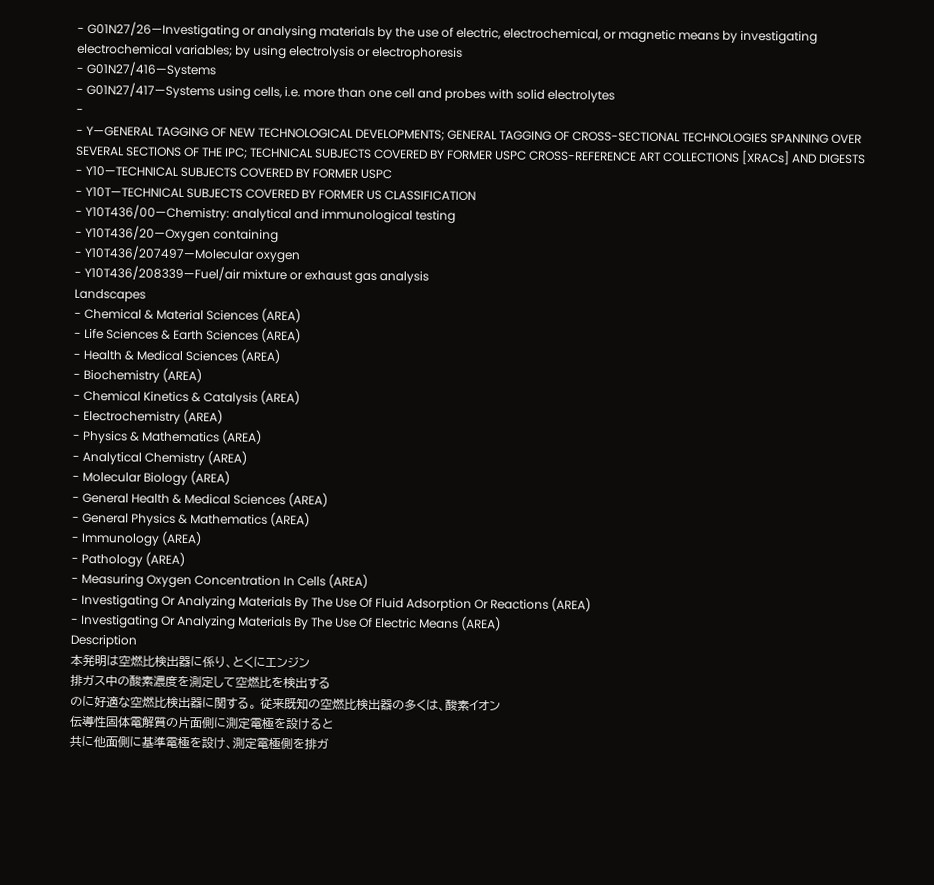- G01N27/26—Investigating or analysing materials by the use of electric, electrochemical, or magnetic means by investigating electrochemical variables; by using electrolysis or electrophoresis
- G01N27/416—Systems
- G01N27/417—Systems using cells, i.e. more than one cell and probes with solid electrolytes
-
- Y—GENERAL TAGGING OF NEW TECHNOLOGICAL DEVELOPMENTS; GENERAL TAGGING OF CROSS-SECTIONAL TECHNOLOGIES SPANNING OVER SEVERAL SECTIONS OF THE IPC; TECHNICAL SUBJECTS COVERED BY FORMER USPC CROSS-REFERENCE ART COLLECTIONS [XRACs] AND DIGESTS
- Y10—TECHNICAL SUBJECTS COVERED BY FORMER USPC
- Y10T—TECHNICAL SUBJECTS COVERED BY FORMER US CLASSIFICATION
- Y10T436/00—Chemistry: analytical and immunological testing
- Y10T436/20—Oxygen containing
- Y10T436/207497—Molecular oxygen
- Y10T436/208339—Fuel/air mixture or exhaust gas analysis
Landscapes
- Chemical & Material Sciences (AREA)
- Life Sciences & Earth Sciences (AREA)
- Health & Medical Sciences (AREA)
- Biochemistry (AREA)
- Chemical Kinetics & Catalysis (AREA)
- Electrochemistry (AREA)
- Physics & Mathematics (AREA)
- Analytical Chemistry (AREA)
- Molecular Biology (AREA)
- General Health & Medical Sciences (AREA)
- General Physics & Mathematics (AREA)
- Immunology (AREA)
- Pathology (AREA)
- Measuring Oxygen Concentration In Cells (AREA)
- Investigating Or Analyzing Materials By The Use Of Fluid Adsorption Or Reactions (AREA)
- Investigating Or Analyzing Materials By The Use Of Electric Means (AREA)
Description
本発明は空燃比検出器に係り、とくにエンジン
排ガス中の酸素濃度を測定して空燃比を検出する
のに好適な空燃比検出器に関する。 従来既知の空燃比検出器の多くは、酸素イオン
伝導性固体電解質の片面側に測定電極を設けると
共に他面側に基準電極を設け、測定電極側を排ガ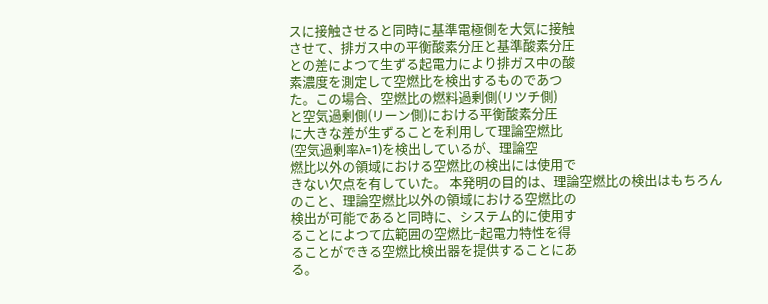スに接触させると同時に基準電極側を大気に接触
させて、排ガス中の平衡酸素分圧と基準酸素分圧
との差によつて生ずる起電力により排ガス中の酸
素濃度を測定して空燃比を検出するものであつ
た。この場合、空燃比の燃料過剰側(リツチ側)
と空気過剰側(リーン側)における平衡酸素分圧
に大きな差が生ずることを利用して理論空燃比
(空気過剰率λ=1)を検出しているが、理論空
燃比以外の領域における空燃比の検出には使用で
きない欠点を有していた。 本発明の目的は、理論空燃比の検出はもちろん
のこと、理論空燃比以外の領域における空燃比の
検出が可能であると同時に、システム的に使用す
ることによつて広範囲の空燃比−起電力特性を得
ることができる空燃比検出器を提供することにあ
る。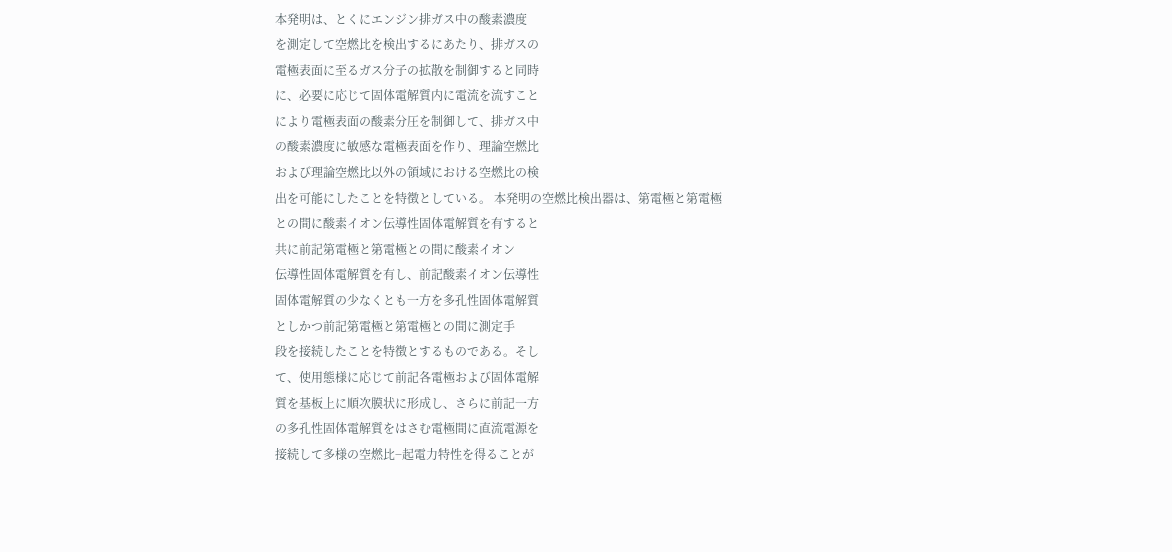本発明は、とくにエンジン排ガス中の酸素濃度
を測定して空燃比を検出するにあたり、排ガスの
電極表面に至るガス分子の拡散を制御すると同時
に、必要に応じて固体電解質内に電流を流すこと
により電極表面の酸素分圧を制御して、排ガス中
の酸素濃度に敏感な電極表面を作り、理論空燃比
および理論空燃比以外の領域における空燃比の検
出を可能にしたことを特徴としている。 本発明の空燃比検出器は、第電極と第電極
との間に酸素イオン伝導性固体電解質を有すると
共に前記第電極と第電極との間に酸素イオン
伝導性固体電解質を有し、前記酸素イオン伝導性
固体電解質の少なくとも一方を多孔性固体電解質
としかつ前記第電極と第電極との間に測定手
段を接続したことを特徴とするものである。そし
て、使用態様に応じて前記各電極および固体電解
質を基板上に順次膜状に形成し、さらに前記一方
の多孔性固体電解質をはさむ電極間に直流電源を
接続して多様の空燃比−起電力特性を得ることが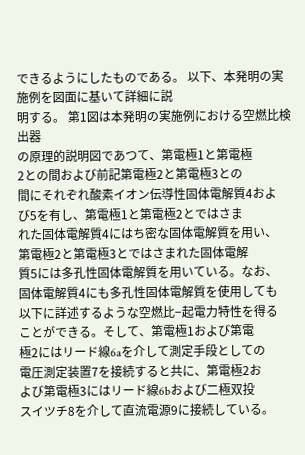できるようにしたものである。 以下、本発明の実施例を図面に基いて詳細に説
明する。 第1図は本発明の実施例における空燃比検出器
の原理的説明図であつて、第電極1と第電極
2との間および前記第電極2と第電極3との
間にそれぞれ酸素イオン伝導性固体電解質4およ
び5を有し、第電極1と第電極2とではさま
れた固体電解質4にはち密な固体電解質を用い、
第電極2と第電極3とではさまれた固体電解
質5には多孔性固体電解質を用いている。なお、
固体電解質4にも多孔性固体電解質を使用しても
以下に詳述するような空燃比−起電力特性を得る
ことができる。そして、第電極1および第電
極2にはリード線6aを介して測定手段としての
電圧測定装置7を接続すると共に、第電極2お
よび第電極3にはリード線6bおよび二極双投
スイツチ8を介して直流電源9に接続している。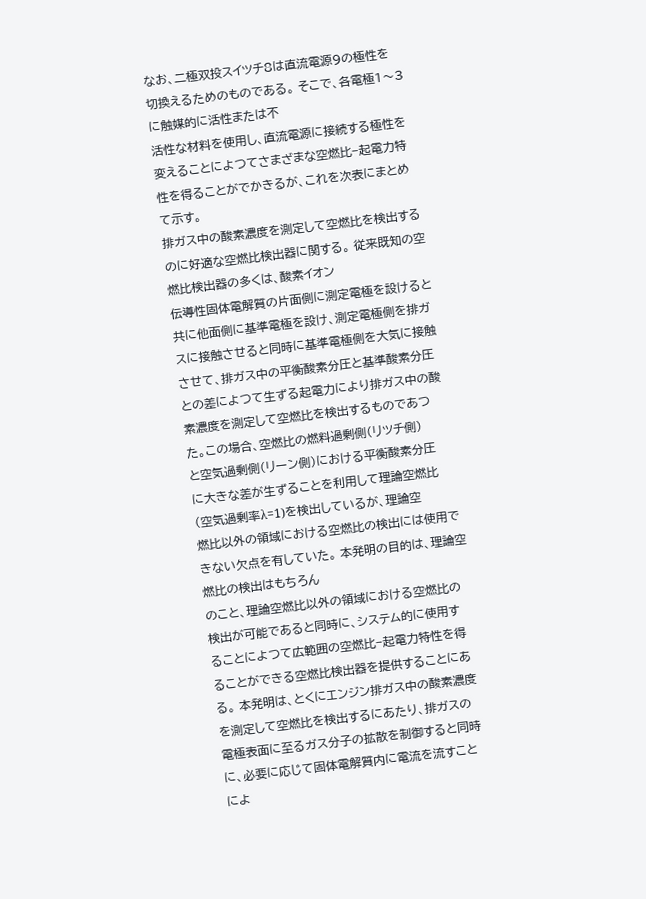なお、二極双投スイツチ8は直流電源9の極性を
切換えるためのものである。 そこで、各電極1〜3に触媒的に活性または不
活性な材料を使用し、直流電源に接続する極性を
変えることによつてさまざまな空燃比−起電力特
性を得ることがでかきるが、これを次表にまとめ
て示す。
排ガス中の酸素濃度を測定して空燃比を検出する
のに好適な空燃比検出器に関する。 従来既知の空燃比検出器の多くは、酸素イオン
伝導性固体電解質の片面側に測定電極を設けると
共に他面側に基準電極を設け、測定電極側を排ガ
スに接触させると同時に基準電極側を大気に接触
させて、排ガス中の平衡酸素分圧と基準酸素分圧
との差によつて生ずる起電力により排ガス中の酸
素濃度を測定して空燃比を検出するものであつ
た。この場合、空燃比の燃料過剰側(リツチ側)
と空気過剰側(リーン側)における平衡酸素分圧
に大きな差が生ずることを利用して理論空燃比
(空気過剰率λ=1)を検出しているが、理論空
燃比以外の領域における空燃比の検出には使用で
きない欠点を有していた。 本発明の目的は、理論空燃比の検出はもちろん
のこと、理論空燃比以外の領域における空燃比の
検出が可能であると同時に、システム的に使用す
ることによつて広範囲の空燃比−起電力特性を得
ることができる空燃比検出器を提供することにあ
る。 本発明は、とくにエンジン排ガス中の酸素濃度
を測定して空燃比を検出するにあたり、排ガスの
電極表面に至るガス分子の拡散を制御すると同時
に、必要に応じて固体電解質内に電流を流すこと
によ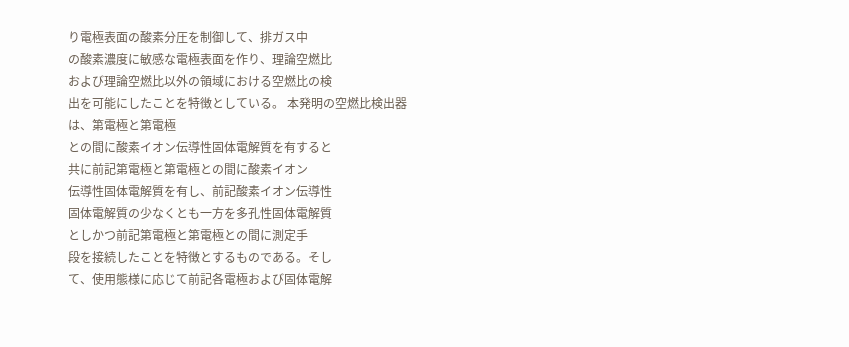り電極表面の酸素分圧を制御して、排ガス中
の酸素濃度に敏感な電極表面を作り、理論空燃比
および理論空燃比以外の領域における空燃比の検
出を可能にしたことを特徴としている。 本発明の空燃比検出器は、第電極と第電極
との間に酸素イオン伝導性固体電解質を有すると
共に前記第電極と第電極との間に酸素イオン
伝導性固体電解質を有し、前記酸素イオン伝導性
固体電解質の少なくとも一方を多孔性固体電解質
としかつ前記第電極と第電極との間に測定手
段を接続したことを特徴とするものである。そし
て、使用態様に応じて前記各電極および固体電解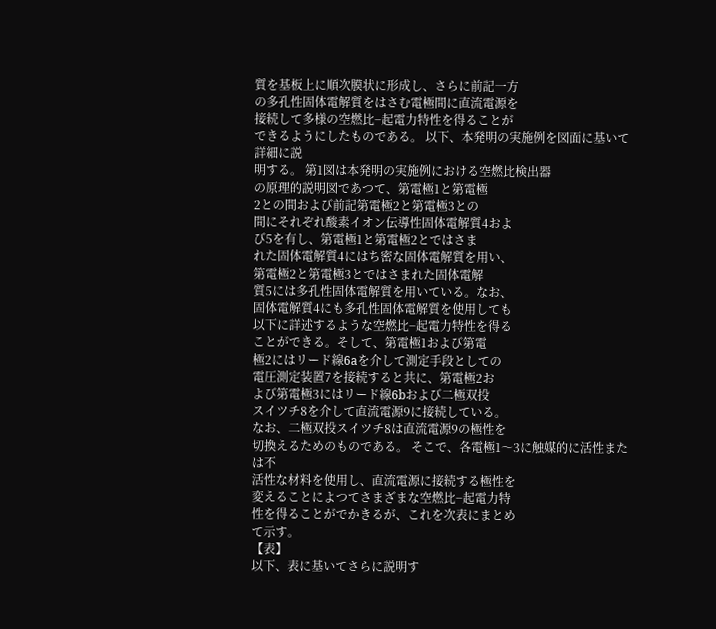質を基板上に順次膜状に形成し、さらに前記一方
の多孔性固体電解質をはさむ電極間に直流電源を
接続して多様の空燃比−起電力特性を得ることが
できるようにしたものである。 以下、本発明の実施例を図面に基いて詳細に説
明する。 第1図は本発明の実施例における空燃比検出器
の原理的説明図であつて、第電極1と第電極
2との間および前記第電極2と第電極3との
間にそれぞれ酸素イオン伝導性固体電解質4およ
び5を有し、第電極1と第電極2とではさま
れた固体電解質4にはち密な固体電解質を用い、
第電極2と第電極3とではさまれた固体電解
質5には多孔性固体電解質を用いている。なお、
固体電解質4にも多孔性固体電解質を使用しても
以下に詳述するような空燃比−起電力特性を得る
ことができる。そして、第電極1および第電
極2にはリード線6aを介して測定手段としての
電圧測定装置7を接続すると共に、第電極2お
よび第電極3にはリード線6bおよび二極双投
スイツチ8を介して直流電源9に接続している。
なお、二極双投スイツチ8は直流電源9の極性を
切換えるためのものである。 そこで、各電極1〜3に触媒的に活性または不
活性な材料を使用し、直流電源に接続する極性を
変えることによつてさまざまな空燃比−起電力特
性を得ることがでかきるが、これを次表にまとめ
て示す。
【表】
以下、表に基いてさらに説明す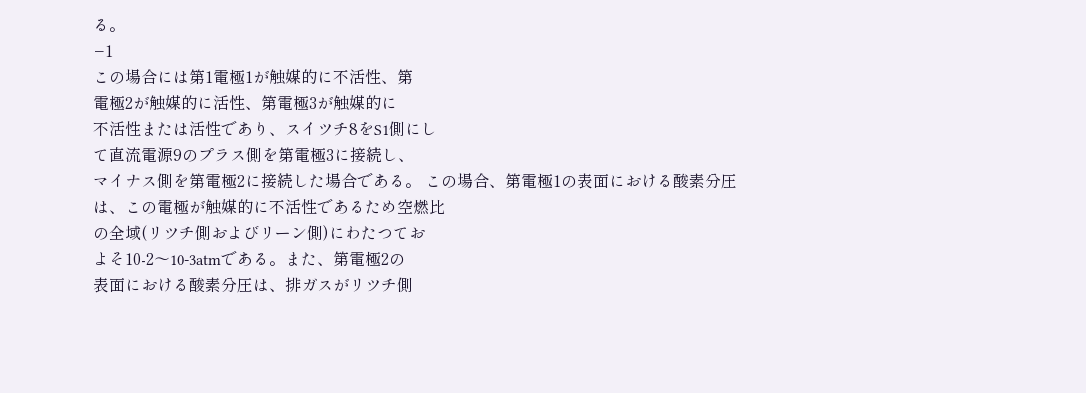る。
−1
この場合には第1電極1が触媒的に不活性、第
電極2が触媒的に活性、第電極3が触媒的に
不活性または活性であり、スイツチ8をS1側にし
て直流電源9のプラス側を第電極3に接続し、
マイナス側を第電極2に接続した場合である。 この場合、第電極1の表面における酸素分圧
は、この電極が触媒的に不活性であるため空燃比
の全域(リツチ側およびリーン側)にわたつてお
よそ10-2〜10-3atmである。また、第電極2の
表面における酸素分圧は、排ガスがリツチ側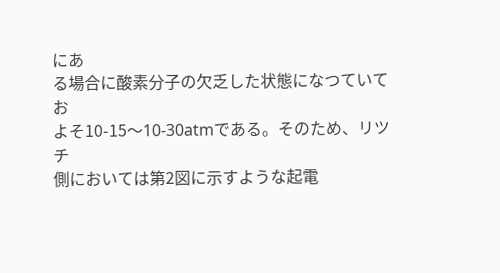にあ
る場合に酸素分子の欠乏した状態になつていてお
よそ10-15〜10-30atmである。そのため、リツチ
側においては第2図に示すような起電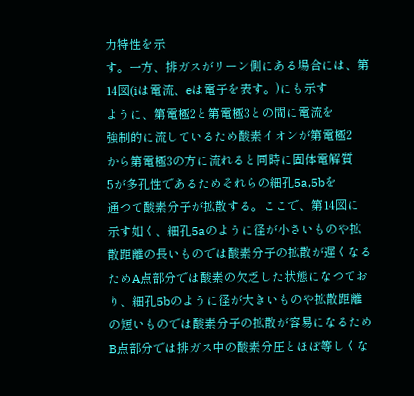力特性を示
す。一方、排ガスがリーン側にある場合には、第
14図(iは電流、eは電子を表す。)にも示す
ように、第電極2と第電極3との間に電流を
強制的に流しているため酸素イオンが第電極2
から第電極3の方に流れると同時に固体電解質
5が多孔性であるためそれらの細孔5a,5bを
通つて酸素分子が拡散する。ここで、第14図に
示す如く、細孔5aのように径が小さいものや拡
散距離の長いものでは酸素分子の拡散が遅くなる
ためA点部分では酸素の欠乏した状態になつてお
り、細孔5bのように径が大きいものや拡散距離
の短いものでは酸素分子の拡散が容易になるため
B点部分では排ガス中の酸素分圧とほぼ等しくな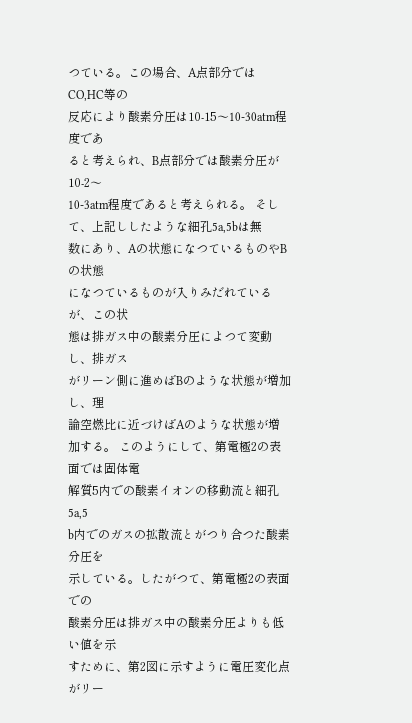つている。この場合、A点部分ではCO,HC等の
反応により酸素分圧は10-15〜10-30atm程度であ
ると考えられ、B点部分では酸素分圧が10-2〜
10-3atm程度であると考えられる。 そして、上記ししたような細孔5a,5bは無
数にあり、Aの状態になつているものやBの状態
になつているものが入りみだれているが、この状
態は排ガス中の酸素分圧によつて変動し、排ガス
がリーン側に進めばBのような状態が増加し、理
論空燃比に近づけばAのような状態が増加する。 このようにして、第電極2の表面では固体電
解質5内での酸素イオンの移動流と細孔5a,5
b内でのガスの拡散流とがつり合つた酸素分圧を
示している。したがつて、第電極2の表面での
酸素分圧は排ガス中の酸素分圧よりも低い値を示
すために、第2図に示すように電圧変化点がリー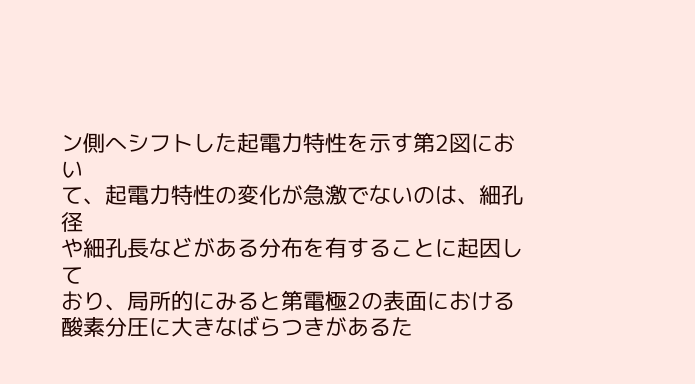ン側へシフトした起電力特性を示す第2図におい
て、起電力特性の変化が急激でないのは、細孔径
や細孔長などがある分布を有することに起因して
おり、局所的にみると第電極2の表面における
酸素分圧に大きなばらつきがあるた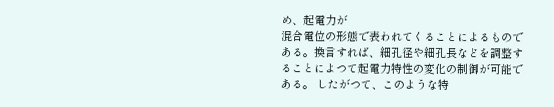め、起電力が
混合電位の形態で表われてくることによるもので
ある。換言すれば、細孔径や細孔長などを調整す
ることによつて起電力特性の変化の制御が可能で
ある。 したがつて、このような特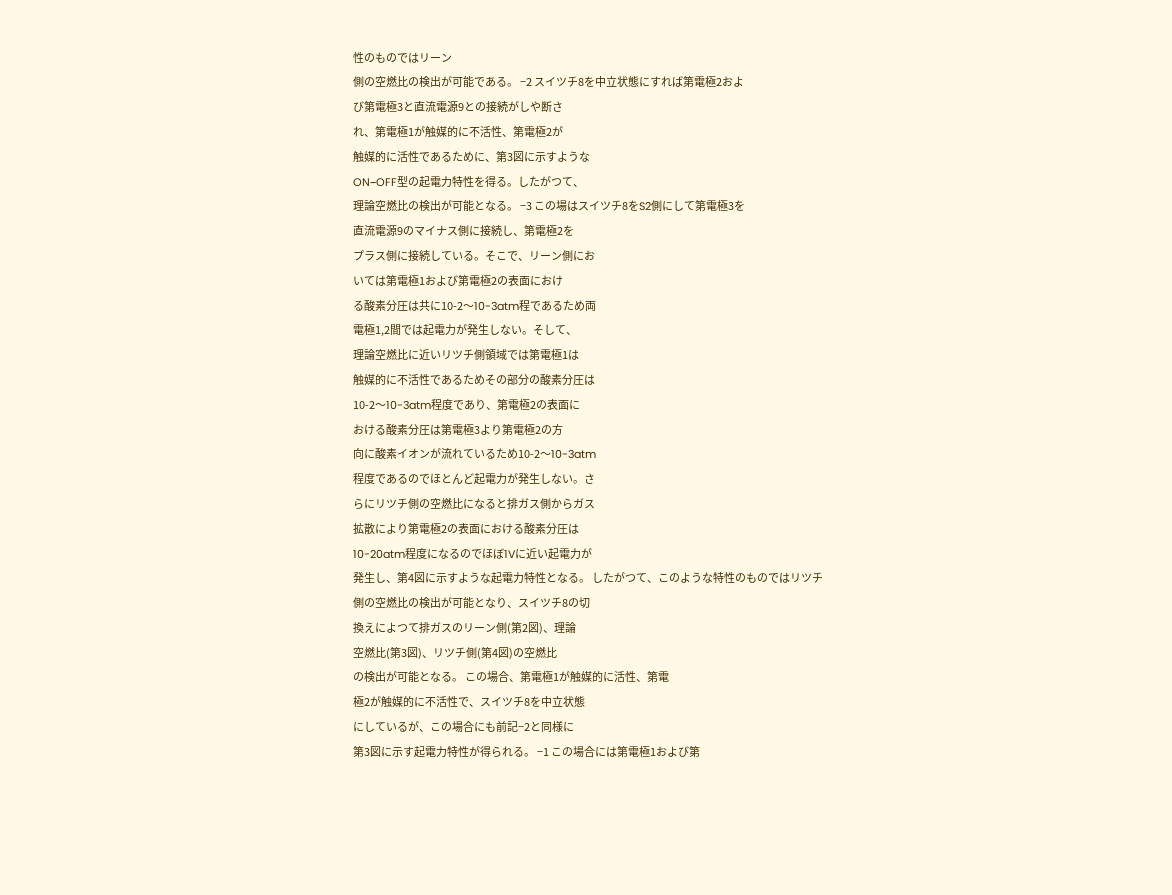性のものではリーン
側の空燃比の検出が可能である。 −2 スイツチ8を中立状態にすれば第電極2およ
び第電極3と直流電源9との接続がしや断さ
れ、第電極1が触媒的に不活性、第電極2が
触媒的に活性であるために、第3図に示すような
ON−OFF型の起電力特性を得る。したがつて、
理論空燃比の検出が可能となる。 −3 この場はスイツチ8をS2側にして第電極3を
直流電源9のマイナス側に接続し、第電極2を
プラス側に接続している。そこで、リーン側にお
いては第電極1および第電極2の表面におけ
る酸素分圧は共に10-2〜10-3atm程であるため両
電極1,2間では起電力が発生しない。そして、
理論空燃比に近いリツチ側領域では第電極1は
触媒的に不活性であるためその部分の酸素分圧は
10-2〜10-3atm程度であり、第電極2の表面に
おける酸素分圧は第電極3より第電極2の方
向に酸素イオンが流れているため10-2〜10-3atm
程度であるのでほとんど起電力が発生しない。さ
らにリツチ側の空燃比になると排ガス側からガス
拡散により第電極2の表面における酸素分圧は
10-20atm程度になるのでほぼ1Vに近い起電力が
発生し、第4図に示すような起電力特性となる。 したがつて、このような特性のものではリツチ
側の空燃比の検出が可能となり、スイツチ8の切
換えによつて排ガスのリーン側(第2図)、理論
空燃比(第3図)、リツチ側(第4図)の空燃比
の検出が可能となる。 この場合、第電極1が触媒的に活性、第電
極2が触媒的に不活性で、スイツチ8を中立状態
にしているが、この場合にも前記−2と同様に
第3図に示す起電力特性が得られる。 −1 この場合には第電極1および第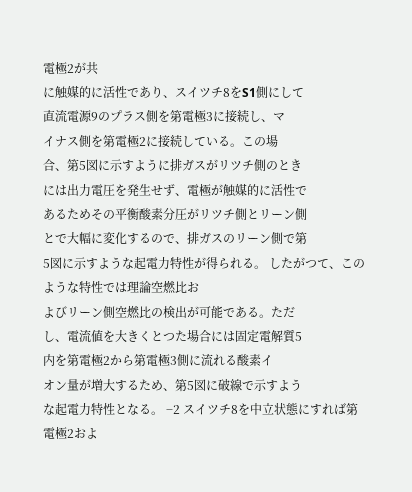電極2が共
に触媒的に活性であり、スイツチ8をS1側にして
直流電源9のプラス側を第電極3に接続し、マ
イナス側を第電極2に接続している。この場
合、第5図に示すように排ガスがリツチ側のとき
には出力電圧を発生せず、電極が触媒的に活性で
あるためその平衡酸素分圧がリツチ側とリーン側
とで大幅に変化するので、排ガスのリーン側で第
5図に示すような起電力特性が得られる。 したがつて、このような特性では理論空燃比お
よびリーン側空燃比の検出が可能である。ただ
し、電流値を大きくとつた場合には固定電解質5
内を第電極2から第電極3側に流れる酸素イ
オン量が増大するため、第5図に破線で示すよう
な起電力特性となる。 −2 スイツチ8を中立状態にすれば第電極2およ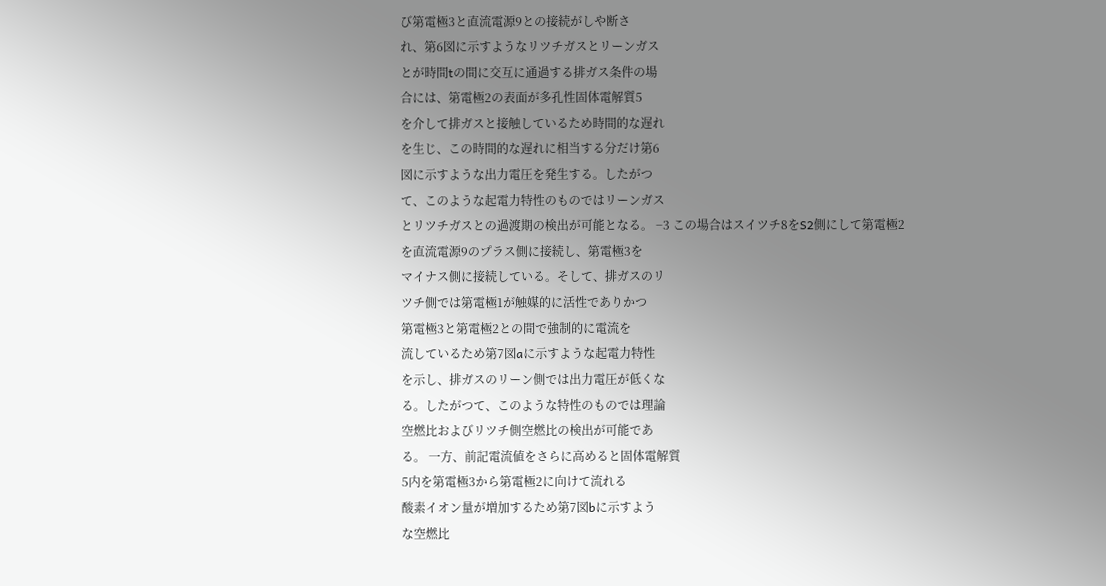び第電極3と直流電源9との接続がしや断さ
れ、第6図に示すようなリツチガスとリーンガス
とが時間tの間に交互に通過する排ガス条件の場
合には、第電極2の表面が多孔性固体電解質5
を介して排ガスと接触しているため時間的な遅れ
を生じ、この時間的な遅れに相当する分だけ第6
図に示すような出力電圧を発生する。したがつ
て、このような起電力特性のものではリーンガス
とリツチガスとの過渡期の検出が可能となる。 −3 この場合はスイツチ8をS2側にして第電極2
を直流電源9のプラス側に接続し、第電極3を
マイナス側に接続している。そして、排ガスのリ
ツチ側では第電極1が触媒的に活性でありかつ
第電極3と第電極2との間で強制的に電流を
流しているため第7図aに示すような起電力特性
を示し、排ガスのリーン側では出力電圧が低くな
る。したがつて、このような特性のものでは理論
空燃比およびリツチ側空燃比の検出が可能であ
る。 一方、前記電流値をさらに高めると固体電解質
5内を第電極3から第電極2に向けて流れる
酸素イオン量が増加するため第7図bに示すよう
な空燃比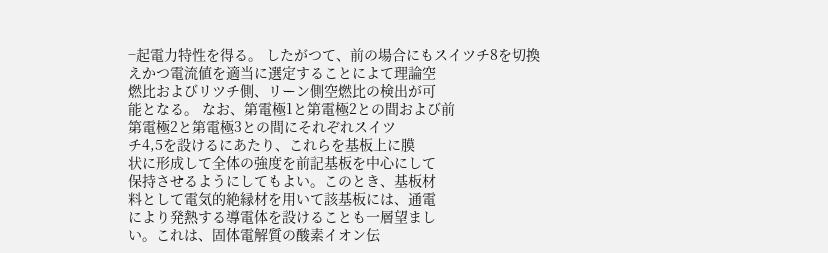−起電力特性を得る。 したがつて、前の場合にもスイツチ8を切換
えかつ電流値を適当に選定することによて理論空
燃比およびリツチ側、リーン側空燃比の検出が可
能となる。 なお、第電極1と第電極2との間および前
第電極2と第電極3との間にそれぞれスイツ
チ4,5を設けるにあたり、これらを基板上に膜
状に形成して全体の強度を前記基板を中心にして
保持させるようにしてもよい。このとき、基板材
料として電気的絶縁材を用いて該基板には、通電
により発熱する導電体を設けることも一層望まし
い。これは、固体電解質の酸素イオン伝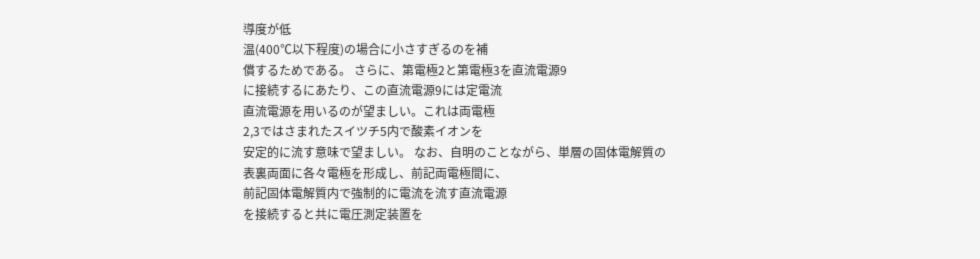導度が低
温(400℃以下程度)の場合に小さすぎるのを補
償するためである。 さらに、第電極2と第電極3を直流電源9
に接続するにあたり、この直流電源9には定電流
直流電源を用いるのが望ましい。これは両電極
2,3ではさまれたスイツチ5内で酸素イオンを
安定的に流す意味で望ましい。 なお、自明のことながら、単層の固体電解質の
表裏両面に各々電極を形成し、前記両電極間に、
前記固体電解質内で強制的に電流を流す直流電源
を接続すると共に電圧測定装置を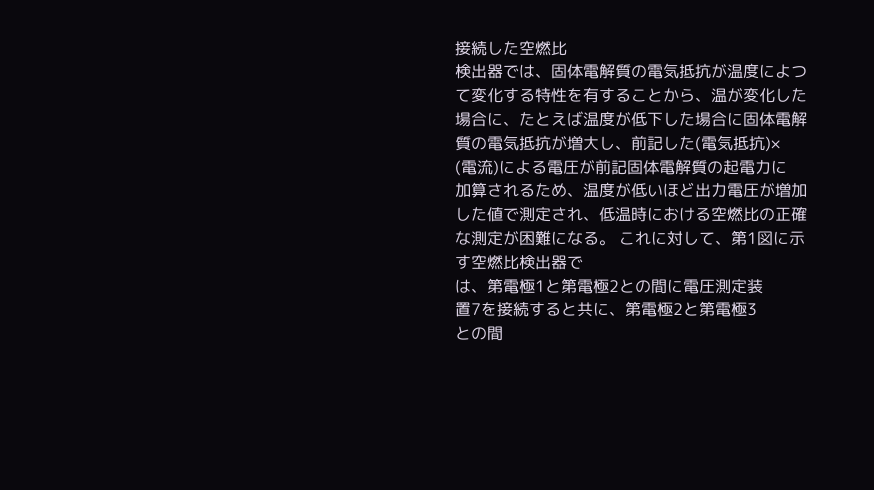接続した空燃比
検出器では、固体電解質の電気抵抗が温度によつ
て変化する特性を有することから、温が変化した
場合に、たとえば温度が低下した場合に固体電解
質の電気抵抗が増大し、前記した(電気抵抗)×
(電流)による電圧が前記固体電解質の起電力に
加算されるため、温度が低いほど出力電圧が増加
した値で測定され、低温時における空燃比の正確
な測定が困難になる。 これに対して、第1図に示す空燃比検出器で
は、第電極1と第電極2との間に電圧測定装
置7を接続すると共に、第電極2と第電極3
との間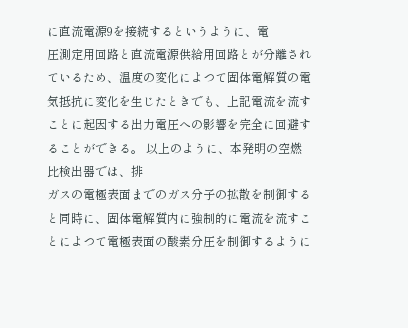に直流電源9を接続するというように、電
圧測定用回路と直流電源供給用回路とが分離され
ているため、温度の変化によつて固体電解質の電
気抵抗に変化を生じたときでも、上記電流を流す
ことに起因する出力電圧への影響を完全に回避す
ることができる。 以上のように、本発明の空燃比検出器では、排
ガスの電極表面までのガス分子の拡散を制御する
と同時に、固体電解質内に強制的に電流を流すこ
とによつて電極表面の酸素分圧を制御するように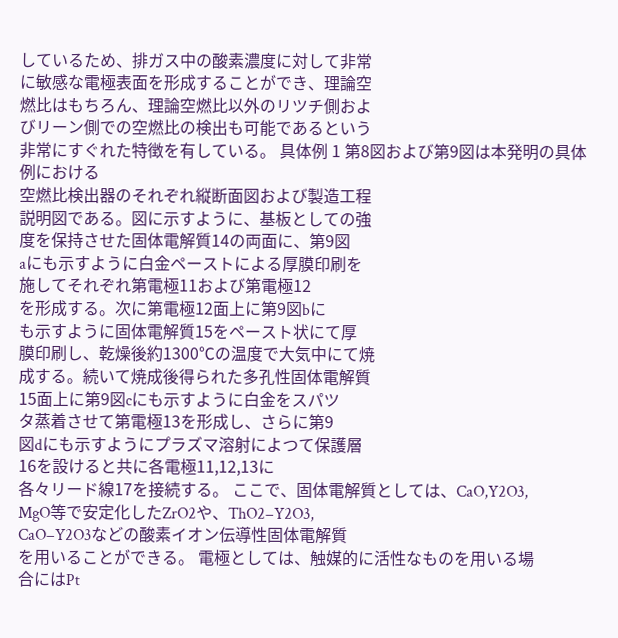しているため、排ガス中の酸素濃度に対して非常
に敏感な電極表面を形成することができ、理論空
燃比はもちろん、理論空燃比以外のリツチ側およ
びリーン側での空燃比の検出も可能であるという
非常にすぐれた特徴を有している。 具体例 1 第8図および第9図は本発明の具体例における
空燃比検出器のそれぞれ縦断面図および製造工程
説明図である。図に示すように、基板としての強
度を保持させた固体電解質14の両面に、第9図
aにも示すように白金ペーストによる厚膜印刷を
施してそれぞれ第電極11および第電極12
を形成する。次に第電極12面上に第9図bに
も示すように固体電解質15をペースト状にて厚
膜印刷し、乾燥後約1300℃の温度で大気中にて焼
成する。続いて焼成後得られた多孔性固体電解質
15面上に第9図cにも示すように白金をスパツ
タ蒸着させて第電極13を形成し、さらに第9
図dにも示すようにプラズマ溶射によつて保護層
16を設けると共に各電極11,12,13に
各々リード線17を接続する。 ここで、固体電解質としては、CaO,Y2O3,
MgO等で安定化したZrO2や、ThO2−Y2O3,
CaO−Y2O3などの酸素イオン伝導性固体電解質
を用いることができる。 電極としては、触媒的に活性なものを用いる場
合にはPt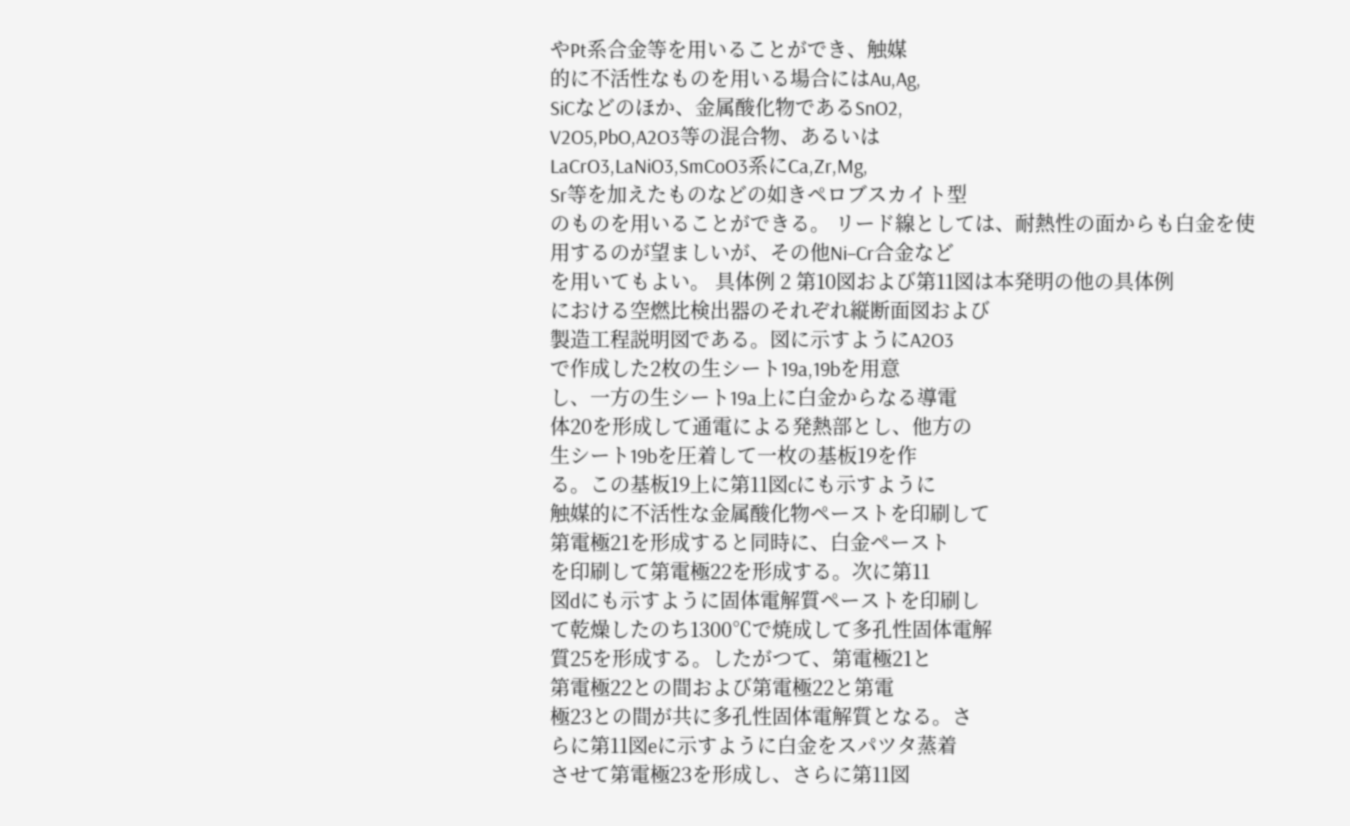やPt系合金等を用いることができ、触媒
的に不活性なものを用いる場合にはAu,Ag,
SiCなどのほか、金属酸化物であるSnO2,
V2O5,PbO,A2O3等の混合物、あるいは
LaCrO3,LaNiO3,SmCoO3系にCa,Zr,Mg,
Sr等を加えたものなどの如きペロブスカイト型
のものを用いることができる。 リード線としては、耐熱性の面からも白金を使
用するのが望ましいが、その他Ni−Cr合金など
を用いてもよい。 具体例 2 第10図および第11図は本発明の他の具体例
における空燃比検出器のそれぞれ縦断面図および
製造工程説明図である。図に示すようにA2O3
で作成した2枚の生シート19a,19bを用意
し、一方の生シート19a上に白金からなる導電
体20を形成して通電による発熱部とし、他方の
生シート19bを圧着して一枚の基板19を作
る。この基板19上に第11図cにも示すように
触媒的に不活性な金属酸化物ペーストを印刷して
第電極21を形成すると同時に、白金ペースト
を印刷して第電極22を形成する。次に第11
図dにも示すように固体電解質ペーストを印刷し
て乾燥したのち1300℃で焼成して多孔性固体電解
質25を形成する。したがつて、第電極21と
第電極22との間および第電極22と第電
極23との間が共に多孔性固体電解質となる。さ
らに第11図eに示すように白金をスパツタ蒸着
させて第電極23を形成し、さらに第11図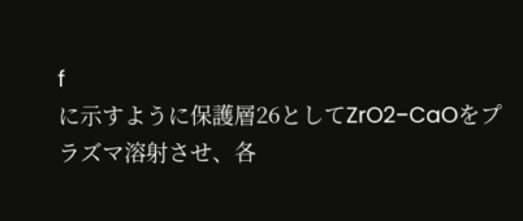f
に示すように保護層26としてZrO2−CaOをプ
ラズマ溶射させ、各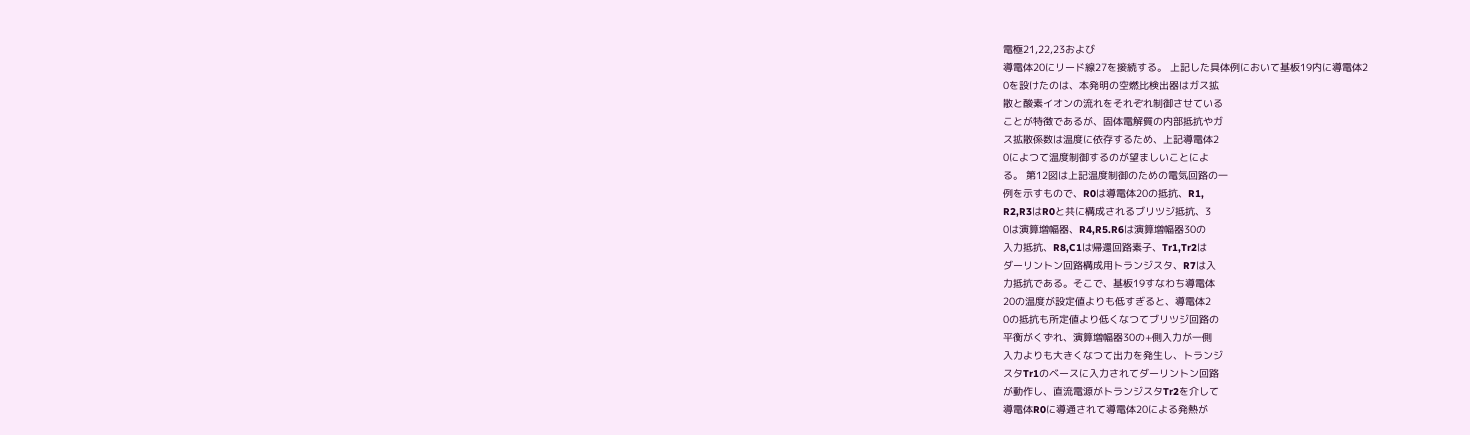電極21,22,23および
導電体20にリード線27を接続する。 上記した具体例において基板19内に導電体2
0を設けたのは、本発明の空燃比検出器はガス拡
散と酸素イオンの流れをそれぞれ制御させている
ことが特徴であるが、固体電解質の内部抵抗やガ
ス拡散係数は温度に依存するため、上記導電体2
0によつて温度制御するのが望ましいことによ
る。 第12図は上記温度制御のための電気回路の一
例を示すもので、R0は導電体20の抵抗、R1,
R2,R3はR0と共に構成されるブリツジ抵抗、3
0は演算増幅器、R4,R5.R6は演算増幅器30の
入力抵抗、R8,C1は帰還回路素子、Tr1,Tr2は
ダーリントン回路構成用トランジスタ、R7は入
力抵抗である。そこで、基板19すなわち導電体
20の温度が設定値よりも低すぎると、導電体2
0の抵抗も所定値より低くなつてブリツジ回路の
平衡がくずれ、演算増幅器30の+側入力が一側
入力よりも大きくなつて出力を発生し、トランジ
スタTr1のベースに入力されてダーリントン回路
が動作し、直流電源がトランジスタTr2を介して
導電体R0に導通されて導電体20による発熱が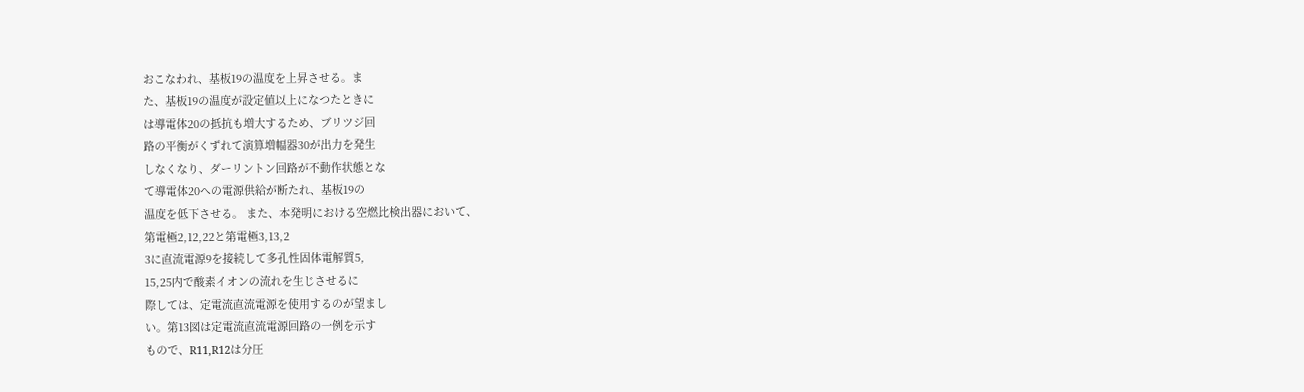おこなわれ、基板19の温度を上昇させる。ま
た、基板19の温度が設定値以上になつたときに
は導電体20の抵抗も増大するため、ブリツジ回
路の平衡がくずれて演算増幅器30が出力を発生
しなくなり、ダーリントン回路が不動作状態とな
て導電体20への電源供給が断たれ、基板19の
温度を低下させる。 また、本発明における空燃比検出器において、
第電極2,12,22と第電極3,13,2
3に直流電源9を接続して多孔性固体電解質5,
15,25内で酸素イオンの流れを生じさせるに
際しては、定電流直流電源を使用するのが望まし
い。第13図は定電流直流電源回路の一例を示す
もので、R11,R12は分圧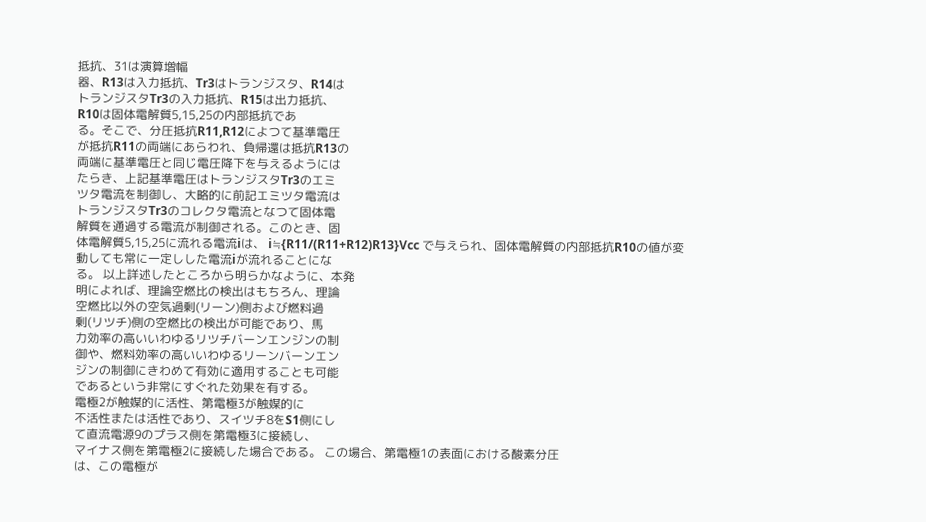抵抗、31は演算増幅
器、R13は入力抵抗、Tr3はトランジスタ、R14は
トランジスタTr3の入力抵抗、R15は出力抵抗、
R10は固体電解質5,15,25の内部抵抗であ
る。そこで、分圧抵抗R11,R12によつて基準電圧
が抵抗R11の両端にあらわれ、負帰還は抵抗R13の
両端に基準電圧と同じ電圧降下を与えるようには
たらき、上記基準電圧はトランジスタTr3のエミ
ツタ電流を制御し、大略的に前記エミツタ電流は
トランジスタTr3のコレクタ電流となつて固体電
解質を通過する電流が制御される。このとき、固
体電解質5,15,25に流れる電流iは、 i≒{R11/(R11+R12)R13}Vcc で与えられ、固体電解質の内部抵抗R10の値が変
動しても常に一定しした電流iが流れることにな
る。 以上詳述したところから明らかなように、本発
明によれば、理論空燃比の検出はもちろん、理論
空燃比以外の空気過剰(リーン)側および燃料過
剰(リツチ)側の空燃比の検出が可能であり、馬
力効率の高いいわゆるリツチバーンエンジンの制
御や、燃料効率の高いいわゆるリーンバーンエン
ジンの制御にきわめて有効に適用することも可能
であるという非常にすぐれた効果を有する。
電極2が触媒的に活性、第電極3が触媒的に
不活性または活性であり、スイツチ8をS1側にし
て直流電源9のプラス側を第電極3に接続し、
マイナス側を第電極2に接続した場合である。 この場合、第電極1の表面における酸素分圧
は、この電極が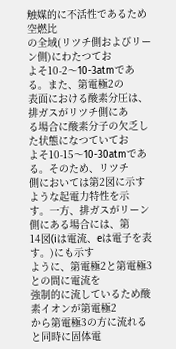触媒的に不活性であるため空燃比
の全域(リツチ側およびリーン側)にわたつてお
よそ10-2〜10-3atmである。また、第電極2の
表面における酸素分圧は、排ガスがリツチ側にあ
る場合に酸素分子の欠乏した状態になつていてお
よそ10-15〜10-30atmである。そのため、リツチ
側においては第2図に示すような起電力特性を示
す。一方、排ガスがリーン側にある場合には、第
14図(iは電流、eは電子を表す。)にも示す
ように、第電極2と第電極3との間に電流を
強制的に流しているため酸素イオンが第電極2
から第電極3の方に流れると同時に固体電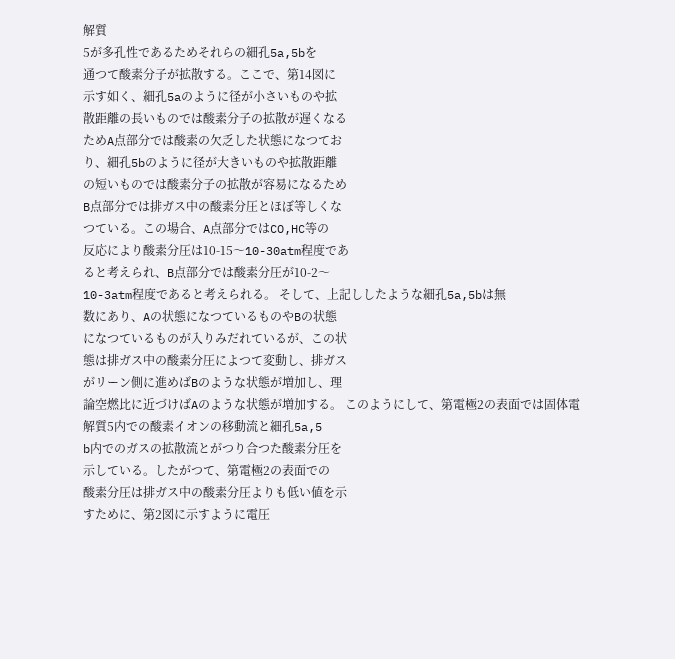解質
5が多孔性であるためそれらの細孔5a,5bを
通つて酸素分子が拡散する。ここで、第14図に
示す如く、細孔5aのように径が小さいものや拡
散距離の長いものでは酸素分子の拡散が遅くなる
ためA点部分では酸素の欠乏した状態になつてお
り、細孔5bのように径が大きいものや拡散距離
の短いものでは酸素分子の拡散が容易になるため
B点部分では排ガス中の酸素分圧とほぼ等しくな
つている。この場合、A点部分ではCO,HC等の
反応により酸素分圧は10-15〜10-30atm程度であ
ると考えられ、B点部分では酸素分圧が10-2〜
10-3atm程度であると考えられる。 そして、上記ししたような細孔5a,5bは無
数にあり、Aの状態になつているものやBの状態
になつているものが入りみだれているが、この状
態は排ガス中の酸素分圧によつて変動し、排ガス
がリーン側に進めばBのような状態が増加し、理
論空燃比に近づけばAのような状態が増加する。 このようにして、第電極2の表面では固体電
解質5内での酸素イオンの移動流と細孔5a,5
b内でのガスの拡散流とがつり合つた酸素分圧を
示している。したがつて、第電極2の表面での
酸素分圧は排ガス中の酸素分圧よりも低い値を示
すために、第2図に示すように電圧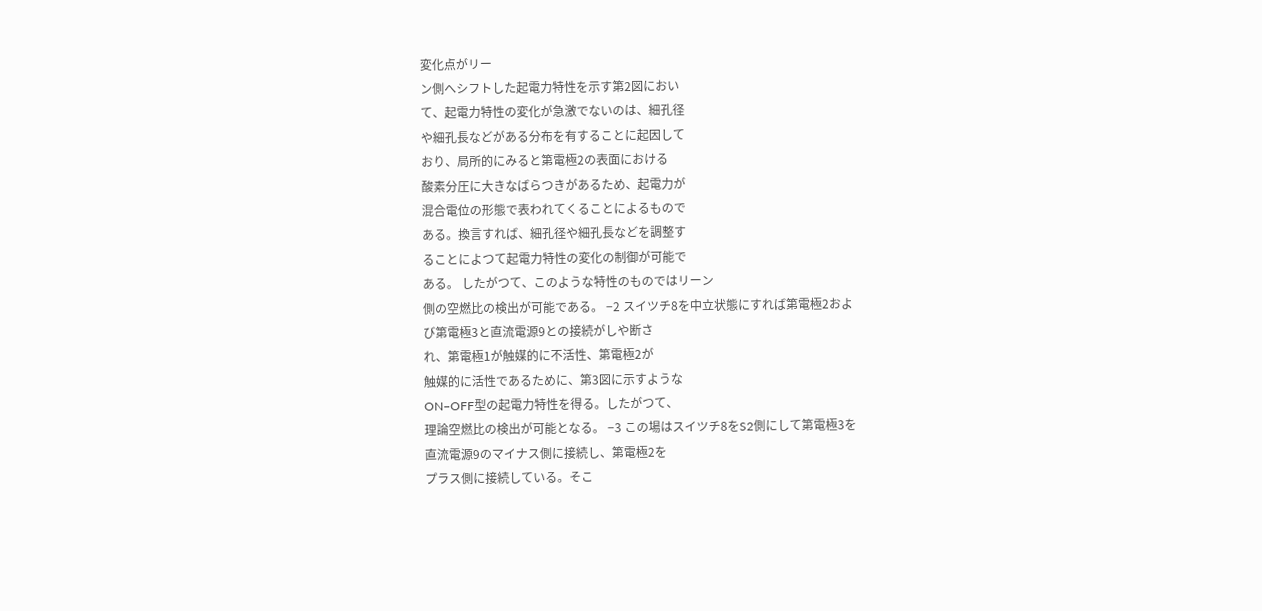変化点がリー
ン側へシフトした起電力特性を示す第2図におい
て、起電力特性の変化が急激でないのは、細孔径
や細孔長などがある分布を有することに起因して
おり、局所的にみると第電極2の表面における
酸素分圧に大きなばらつきがあるため、起電力が
混合電位の形態で表われてくることによるもので
ある。換言すれば、細孔径や細孔長などを調整す
ることによつて起電力特性の変化の制御が可能で
ある。 したがつて、このような特性のものではリーン
側の空燃比の検出が可能である。 −2 スイツチ8を中立状態にすれば第電極2およ
び第電極3と直流電源9との接続がしや断さ
れ、第電極1が触媒的に不活性、第電極2が
触媒的に活性であるために、第3図に示すような
ON−OFF型の起電力特性を得る。したがつて、
理論空燃比の検出が可能となる。 −3 この場はスイツチ8をS2側にして第電極3を
直流電源9のマイナス側に接続し、第電極2を
プラス側に接続している。そこ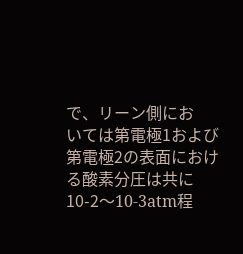で、リーン側にお
いては第電極1および第電極2の表面におけ
る酸素分圧は共に10-2〜10-3atm程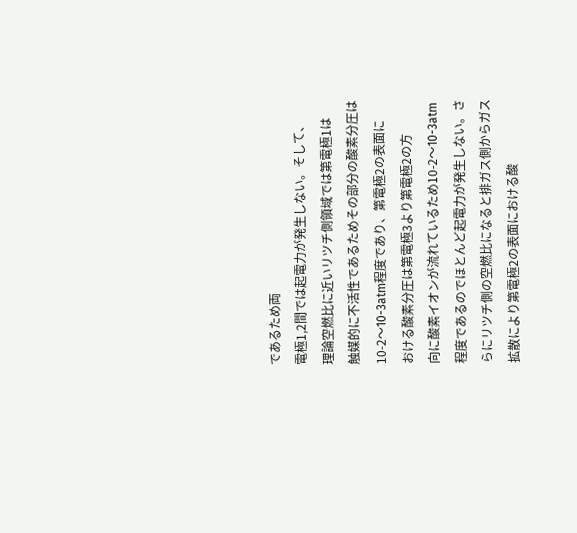であるため両
電極1,2間では起電力が発生しない。そして、
理論空燃比に近いリツチ側領域では第電極1は
触媒的に不活性であるためその部分の酸素分圧は
10-2〜10-3atm程度であり、第電極2の表面に
おける酸素分圧は第電極3より第電極2の方
向に酸素イオンが流れているため10-2〜10-3atm
程度であるのでほとんど起電力が発生しない。さ
らにリツチ側の空燃比になると排ガス側からガス
拡散により第電極2の表面における酸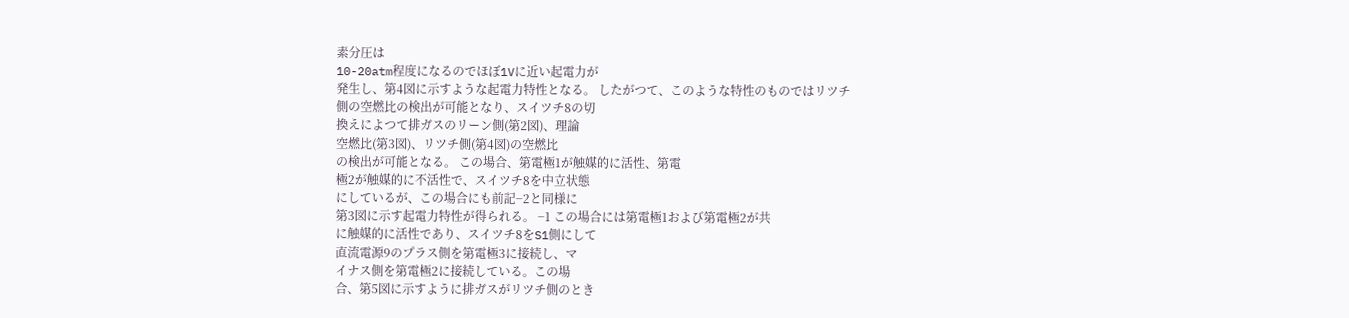素分圧は
10-20atm程度になるのでほぼ1Vに近い起電力が
発生し、第4図に示すような起電力特性となる。 したがつて、このような特性のものではリツチ
側の空燃比の検出が可能となり、スイツチ8の切
換えによつて排ガスのリーン側(第2図)、理論
空燃比(第3図)、リツチ側(第4図)の空燃比
の検出が可能となる。 この場合、第電極1が触媒的に活性、第電
極2が触媒的に不活性で、スイツチ8を中立状態
にしているが、この場合にも前記−2と同様に
第3図に示す起電力特性が得られる。 −1 この場合には第電極1および第電極2が共
に触媒的に活性であり、スイツチ8をS1側にして
直流電源9のプラス側を第電極3に接続し、マ
イナス側を第電極2に接続している。この場
合、第5図に示すように排ガスがリツチ側のとき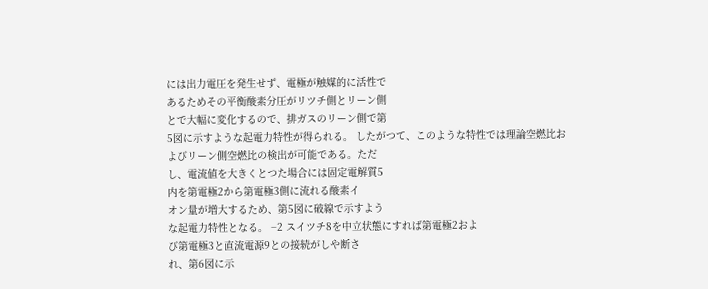には出力電圧を発生せず、電極が触媒的に活性で
あるためその平衡酸素分圧がリツチ側とリーン側
とで大幅に変化するので、排ガスのリーン側で第
5図に示すような起電力特性が得られる。 したがつて、このような特性では理論空燃比お
よびリーン側空燃比の検出が可能である。ただ
し、電流値を大きくとつた場合には固定電解質5
内を第電極2から第電極3側に流れる酸素イ
オン量が増大するため、第5図に破線で示すよう
な起電力特性となる。 −2 スイツチ8を中立状態にすれば第電極2およ
び第電極3と直流電源9との接続がしや断さ
れ、第6図に示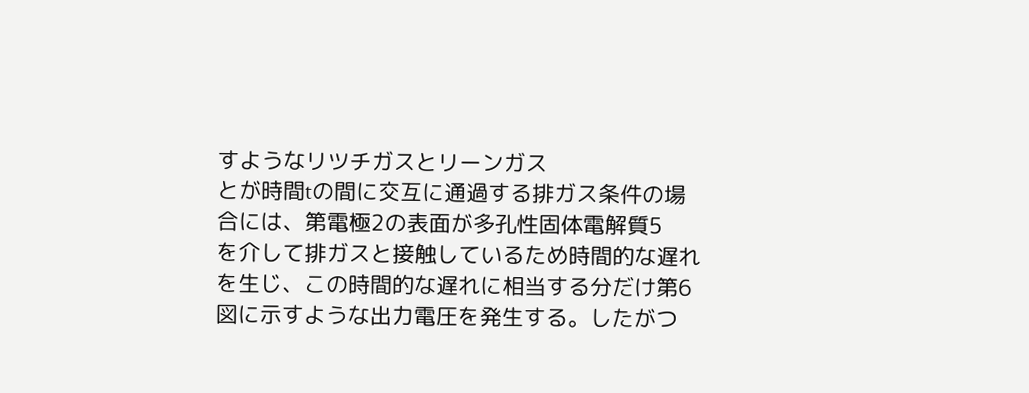すようなリツチガスとリーンガス
とが時間tの間に交互に通過する排ガス条件の場
合には、第電極2の表面が多孔性固体電解質5
を介して排ガスと接触しているため時間的な遅れ
を生じ、この時間的な遅れに相当する分だけ第6
図に示すような出力電圧を発生する。したがつ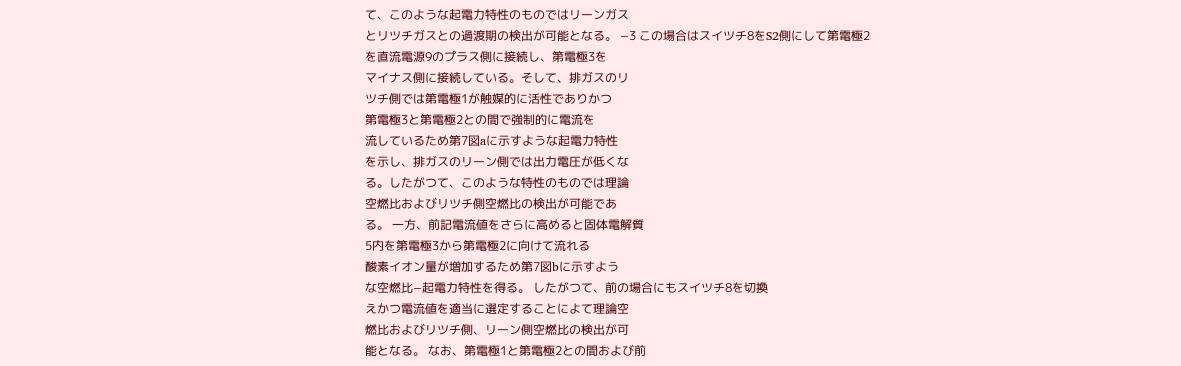て、このような起電力特性のものではリーンガス
とリツチガスとの過渡期の検出が可能となる。 −3 この場合はスイツチ8をS2側にして第電極2
を直流電源9のプラス側に接続し、第電極3を
マイナス側に接続している。そして、排ガスのリ
ツチ側では第電極1が触媒的に活性でありかつ
第電極3と第電極2との間で強制的に電流を
流しているため第7図aに示すような起電力特性
を示し、排ガスのリーン側では出力電圧が低くな
る。したがつて、このような特性のものでは理論
空燃比およびリツチ側空燃比の検出が可能であ
る。 一方、前記電流値をさらに高めると固体電解質
5内を第電極3から第電極2に向けて流れる
酸素イオン量が増加するため第7図bに示すよう
な空燃比−起電力特性を得る。 したがつて、前の場合にもスイツチ8を切換
えかつ電流値を適当に選定することによて理論空
燃比およびリツチ側、リーン側空燃比の検出が可
能となる。 なお、第電極1と第電極2との間および前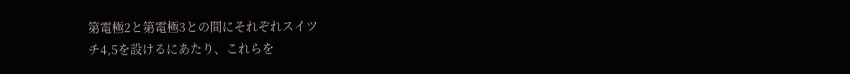第電極2と第電極3との間にそれぞれスイツ
チ4,5を設けるにあたり、これらを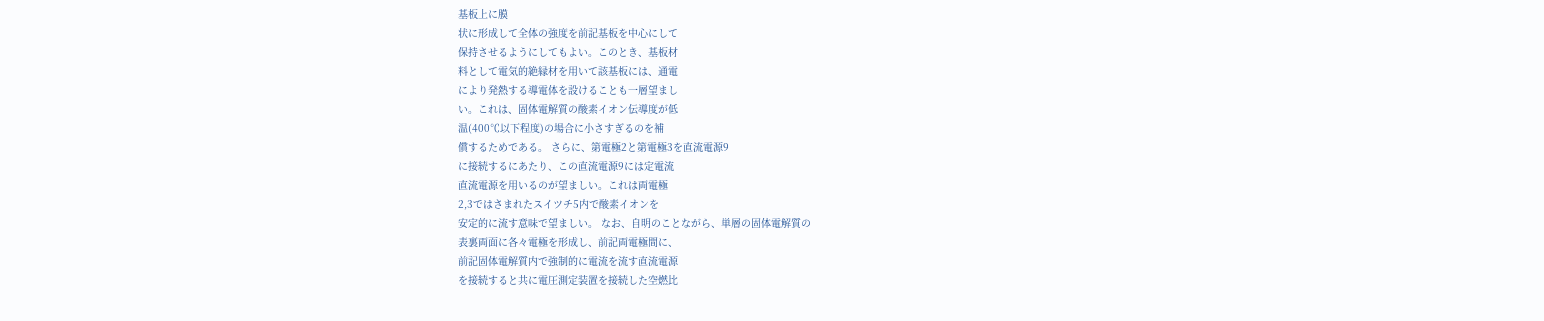基板上に膜
状に形成して全体の強度を前記基板を中心にして
保持させるようにしてもよい。このとき、基板材
料として電気的絶縁材を用いて該基板には、通電
により発熱する導電体を設けることも一層望まし
い。これは、固体電解質の酸素イオン伝導度が低
温(400℃以下程度)の場合に小さすぎるのを補
償するためである。 さらに、第電極2と第電極3を直流電源9
に接続するにあたり、この直流電源9には定電流
直流電源を用いるのが望ましい。これは両電極
2,3ではさまれたスイツチ5内で酸素イオンを
安定的に流す意味で望ましい。 なお、自明のことながら、単層の固体電解質の
表裏両面に各々電極を形成し、前記両電極間に、
前記固体電解質内で強制的に電流を流す直流電源
を接続すると共に電圧測定装置を接続した空燃比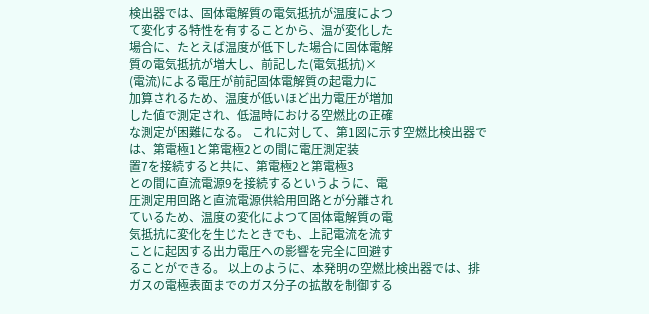検出器では、固体電解質の電気抵抗が温度によつ
て変化する特性を有することから、温が変化した
場合に、たとえば温度が低下した場合に固体電解
質の電気抵抗が増大し、前記した(電気抵抗)×
(電流)による電圧が前記固体電解質の起電力に
加算されるため、温度が低いほど出力電圧が増加
した値で測定され、低温時における空燃比の正確
な測定が困難になる。 これに対して、第1図に示す空燃比検出器で
は、第電極1と第電極2との間に電圧測定装
置7を接続すると共に、第電極2と第電極3
との間に直流電源9を接続するというように、電
圧測定用回路と直流電源供給用回路とが分離され
ているため、温度の変化によつて固体電解質の電
気抵抗に変化を生じたときでも、上記電流を流す
ことに起因する出力電圧への影響を完全に回避す
ることができる。 以上のように、本発明の空燃比検出器では、排
ガスの電極表面までのガス分子の拡散を制御する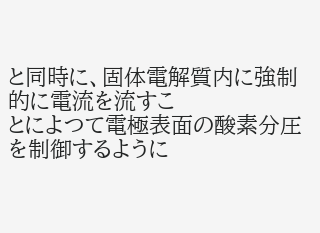と同時に、固体電解質内に強制的に電流を流すこ
とによつて電極表面の酸素分圧を制御するように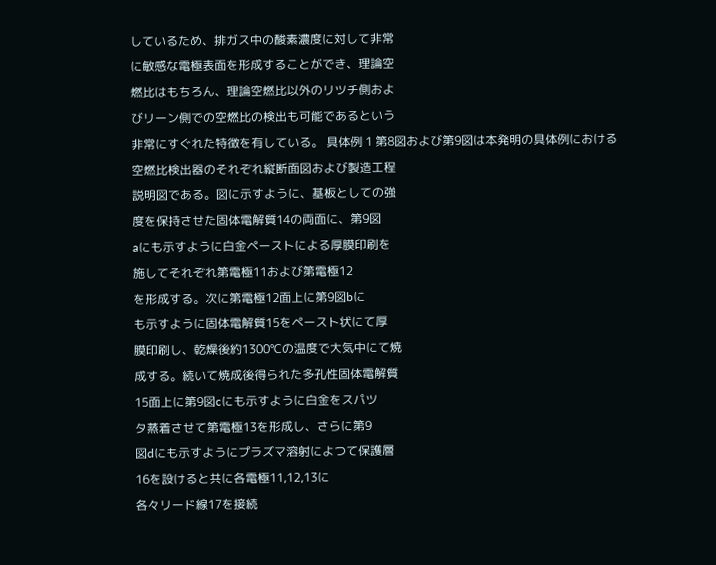しているため、排ガス中の酸素濃度に対して非常
に敏感な電極表面を形成することができ、理論空
燃比はもちろん、理論空燃比以外のリツチ側およ
びリーン側での空燃比の検出も可能であるという
非常にすぐれた特徴を有している。 具体例 1 第8図および第9図は本発明の具体例における
空燃比検出器のそれぞれ縦断面図および製造工程
説明図である。図に示すように、基板としての強
度を保持させた固体電解質14の両面に、第9図
aにも示すように白金ペーストによる厚膜印刷を
施してそれぞれ第電極11および第電極12
を形成する。次に第電極12面上に第9図bに
も示すように固体電解質15をペースト状にて厚
膜印刷し、乾燥後約1300℃の温度で大気中にて焼
成する。続いて焼成後得られた多孔性固体電解質
15面上に第9図cにも示すように白金をスパツ
タ蒸着させて第電極13を形成し、さらに第9
図dにも示すようにプラズマ溶射によつて保護層
16を設けると共に各電極11,12,13に
各々リード線17を接続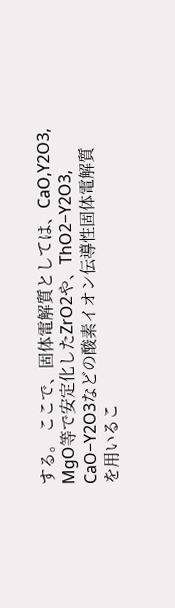する。 ここで、固体電解質としては、CaO,Y2O3,
MgO等で安定化したZrO2や、ThO2−Y2O3,
CaO−Y2O3などの酸素イオン伝導性固体電解質
を用いるこ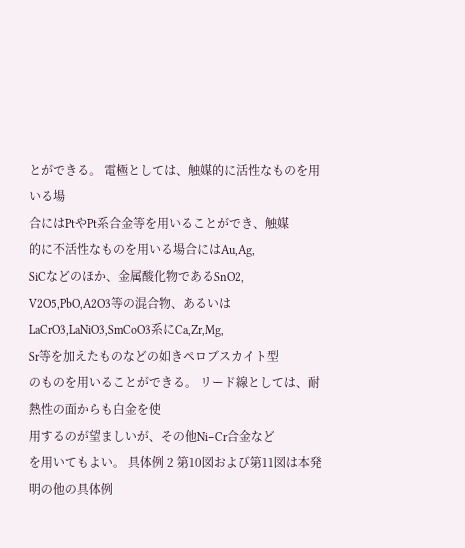とができる。 電極としては、触媒的に活性なものを用いる場
合にはPtやPt系合金等を用いることができ、触媒
的に不活性なものを用いる場合にはAu,Ag,
SiCなどのほか、金属酸化物であるSnO2,
V2O5,PbO,A2O3等の混合物、あるいは
LaCrO3,LaNiO3,SmCoO3系にCa,Zr,Mg,
Sr等を加えたものなどの如きペロブスカイト型
のものを用いることができる。 リード線としては、耐熱性の面からも白金を使
用するのが望ましいが、その他Ni−Cr合金など
を用いてもよい。 具体例 2 第10図および第11図は本発明の他の具体例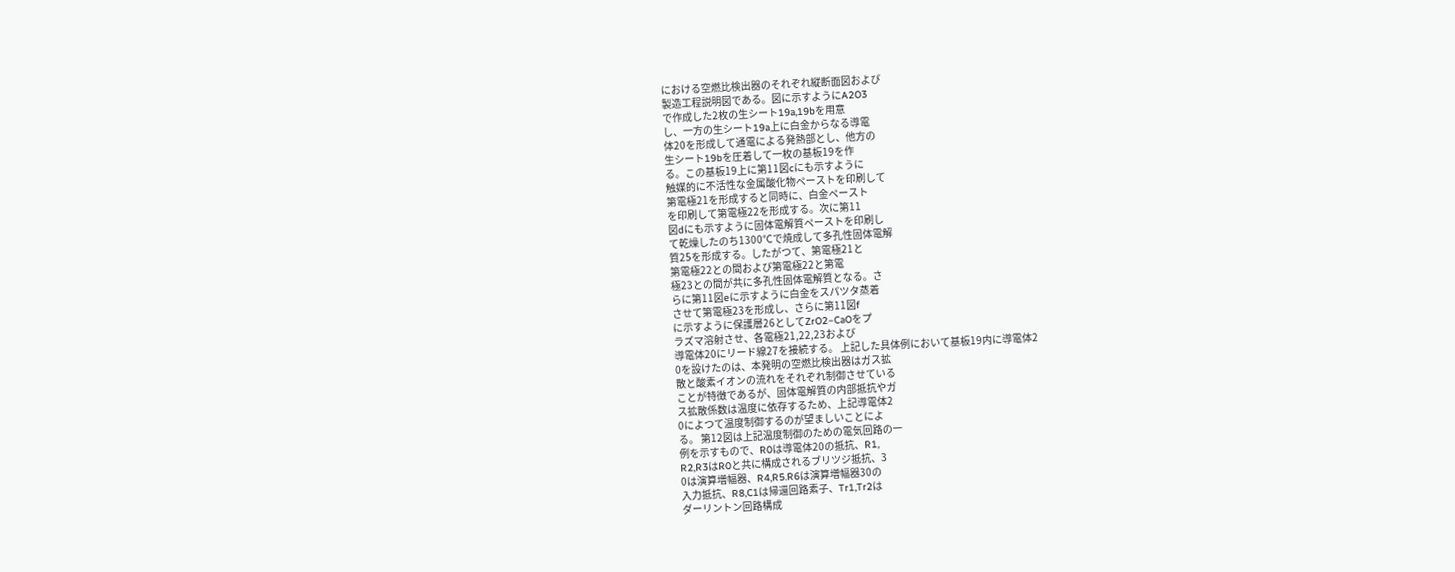における空燃比検出器のそれぞれ縦断面図および
製造工程説明図である。図に示すようにA2O3
で作成した2枚の生シート19a,19bを用意
し、一方の生シート19a上に白金からなる導電
体20を形成して通電による発熱部とし、他方の
生シート19bを圧着して一枚の基板19を作
る。この基板19上に第11図cにも示すように
触媒的に不活性な金属酸化物ペーストを印刷して
第電極21を形成すると同時に、白金ペースト
を印刷して第電極22を形成する。次に第11
図dにも示すように固体電解質ペーストを印刷し
て乾燥したのち1300℃で焼成して多孔性固体電解
質25を形成する。したがつて、第電極21と
第電極22との間および第電極22と第電
極23との間が共に多孔性固体電解質となる。さ
らに第11図eに示すように白金をスパツタ蒸着
させて第電極23を形成し、さらに第11図f
に示すように保護層26としてZrO2−CaOをプ
ラズマ溶射させ、各電極21,22,23および
導電体20にリード線27を接続する。 上記した具体例において基板19内に導電体2
0を設けたのは、本発明の空燃比検出器はガス拡
散と酸素イオンの流れをそれぞれ制御させている
ことが特徴であるが、固体電解質の内部抵抗やガ
ス拡散係数は温度に依存するため、上記導電体2
0によつて温度制御するのが望ましいことによ
る。 第12図は上記温度制御のための電気回路の一
例を示すもので、R0は導電体20の抵抗、R1,
R2,R3はR0と共に構成されるブリツジ抵抗、3
0は演算増幅器、R4,R5.R6は演算増幅器30の
入力抵抗、R8,C1は帰還回路素子、Tr1,Tr2は
ダーリントン回路構成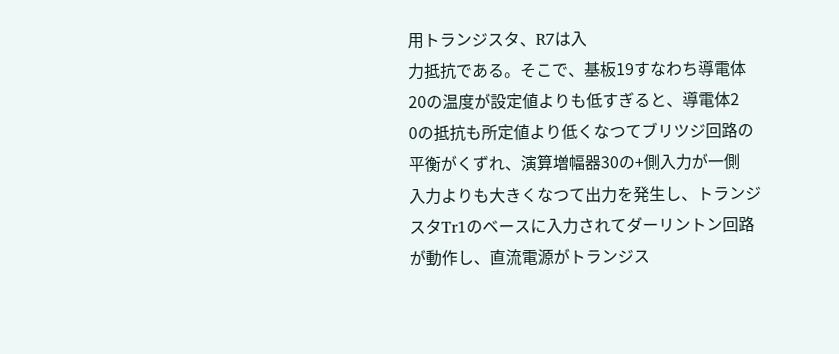用トランジスタ、R7は入
力抵抗である。そこで、基板19すなわち導電体
20の温度が設定値よりも低すぎると、導電体2
0の抵抗も所定値より低くなつてブリツジ回路の
平衡がくずれ、演算増幅器30の+側入力が一側
入力よりも大きくなつて出力を発生し、トランジ
スタTr1のベースに入力されてダーリントン回路
が動作し、直流電源がトランジス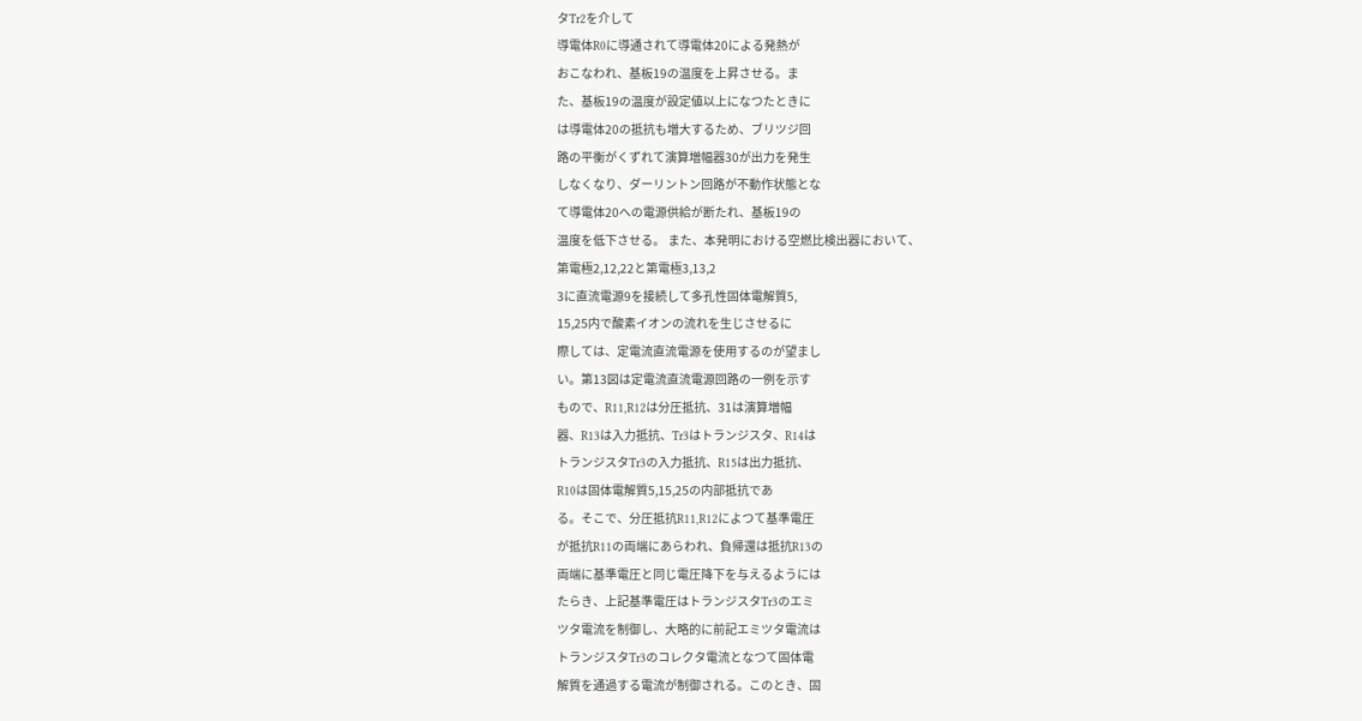タTr2を介して
導電体R0に導通されて導電体20による発熱が
おこなわれ、基板19の温度を上昇させる。ま
た、基板19の温度が設定値以上になつたときに
は導電体20の抵抗も増大するため、ブリツジ回
路の平衡がくずれて演算増幅器30が出力を発生
しなくなり、ダーリントン回路が不動作状態とな
て導電体20への電源供給が断たれ、基板19の
温度を低下させる。 また、本発明における空燃比検出器において、
第電極2,12,22と第電極3,13,2
3に直流電源9を接続して多孔性固体電解質5,
15,25内で酸素イオンの流れを生じさせるに
際しては、定電流直流電源を使用するのが望まし
い。第13図は定電流直流電源回路の一例を示す
もので、R11,R12は分圧抵抗、31は演算増幅
器、R13は入力抵抗、Tr3はトランジスタ、R14は
トランジスタTr3の入力抵抗、R15は出力抵抗、
R10は固体電解質5,15,25の内部抵抗であ
る。そこで、分圧抵抗R11,R12によつて基準電圧
が抵抗R11の両端にあらわれ、負帰還は抵抗R13の
両端に基準電圧と同じ電圧降下を与えるようには
たらき、上記基準電圧はトランジスタTr3のエミ
ツタ電流を制御し、大略的に前記エミツタ電流は
トランジスタTr3のコレクタ電流となつて固体電
解質を通過する電流が制御される。このとき、固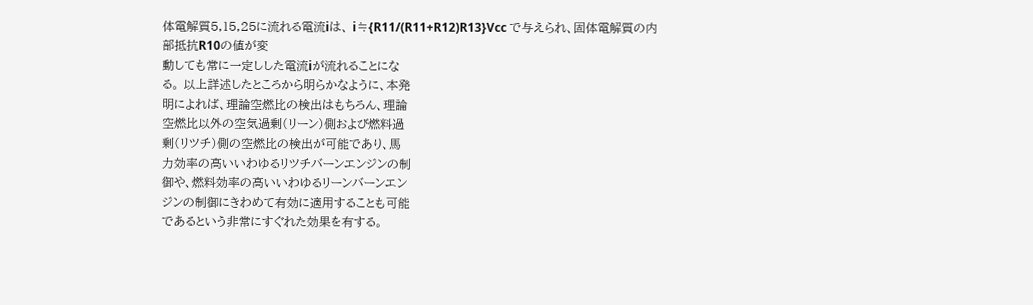体電解質5,15,25に流れる電流iは、 i≒{R11/(R11+R12)R13}Vcc で与えられ、固体電解質の内部抵抗R10の値が変
動しても常に一定しした電流iが流れることにな
る。 以上詳述したところから明らかなように、本発
明によれば、理論空燃比の検出はもちろん、理論
空燃比以外の空気過剰(リーン)側および燃料過
剰(リツチ)側の空燃比の検出が可能であり、馬
力効率の高いいわゆるリツチバーンエンジンの制
御や、燃料効率の高いいわゆるリーンバーンエン
ジンの制御にきわめて有効に適用することも可能
であるという非常にすぐれた効果を有する。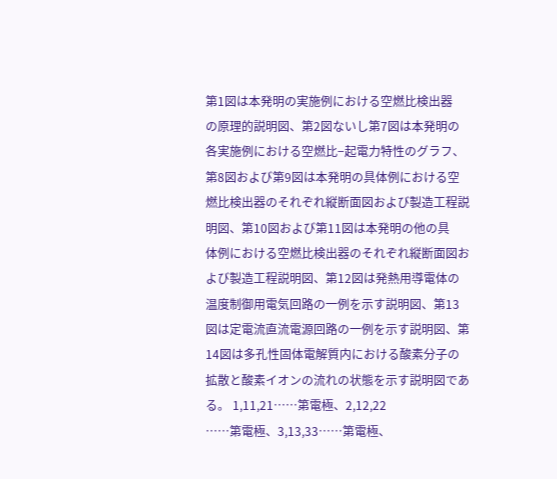第1図は本発明の実施例における空燃比検出器
の原理的説明図、第2図ないし第7図は本発明の
各実施例における空燃比−起電力特性のグラフ、
第8図および第9図は本発明の具体例における空
燃比検出器のそれぞれ縦断面図および製造工程説
明図、第10図および第11図は本発明の他の具
体例における空燃比検出器のそれぞれ縦断面図お
よび製造工程説明図、第12図は発熱用導電体の
温度制御用電気回路の一例を示す説明図、第13
図は定電流直流電源回路の一例を示す説明図、第
14図は多孔性固体電解質内における酸素分子の
拡散と酸素イオンの流れの状態を示す説明図であ
る。 1,11,21……第電極、2,12,22
……第電極、3,13,33……第電極、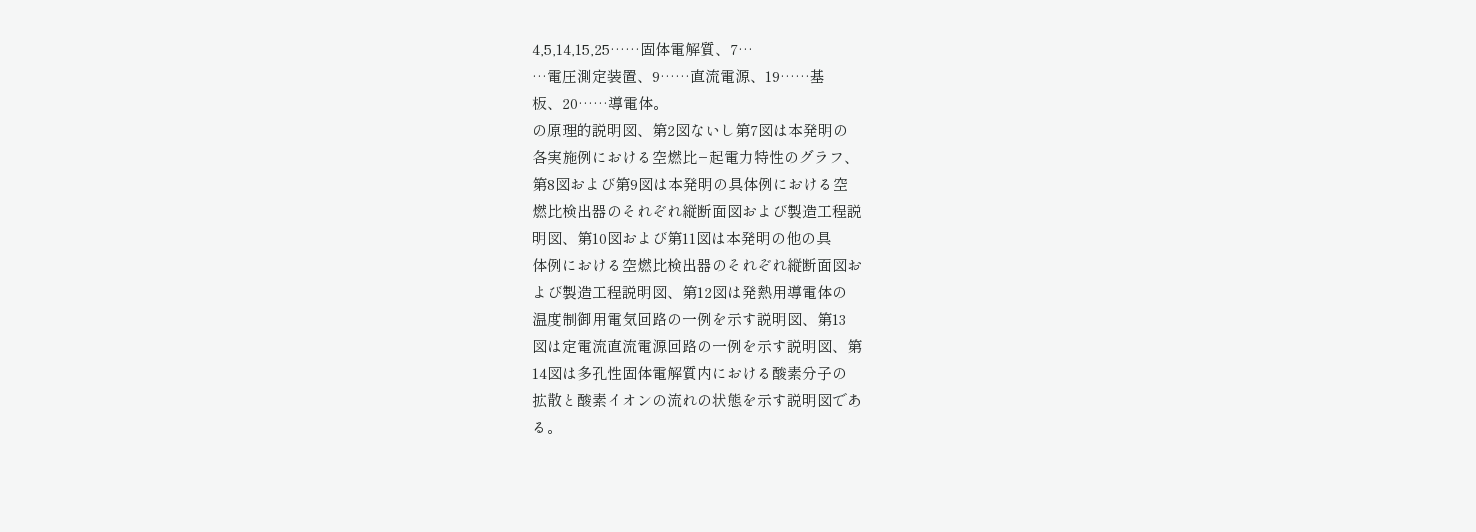4,5,14,15,25……固体電解質、7…
…電圧測定装置、9……直流電源、19……基
板、20……導電体。
の原理的説明図、第2図ないし第7図は本発明の
各実施例における空燃比−起電力特性のグラフ、
第8図および第9図は本発明の具体例における空
燃比検出器のそれぞれ縦断面図および製造工程説
明図、第10図および第11図は本発明の他の具
体例における空燃比検出器のそれぞれ縦断面図お
よび製造工程説明図、第12図は発熱用導電体の
温度制御用電気回路の一例を示す説明図、第13
図は定電流直流電源回路の一例を示す説明図、第
14図は多孔性固体電解質内における酸素分子の
拡散と酸素イオンの流れの状態を示す説明図であ
る。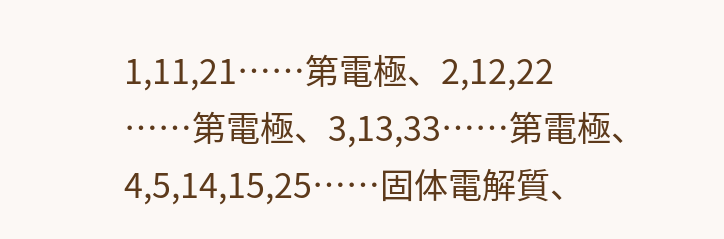1,11,21……第電極、2,12,22
……第電極、3,13,33……第電極、
4,5,14,15,25……固体電解質、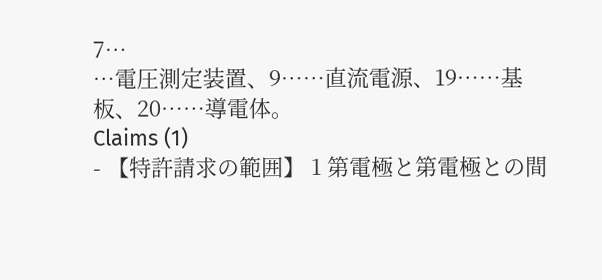7…
…電圧測定装置、9……直流電源、19……基
板、20……導電体。
Claims (1)
- 【特許請求の範囲】 1 第電極と第電極との間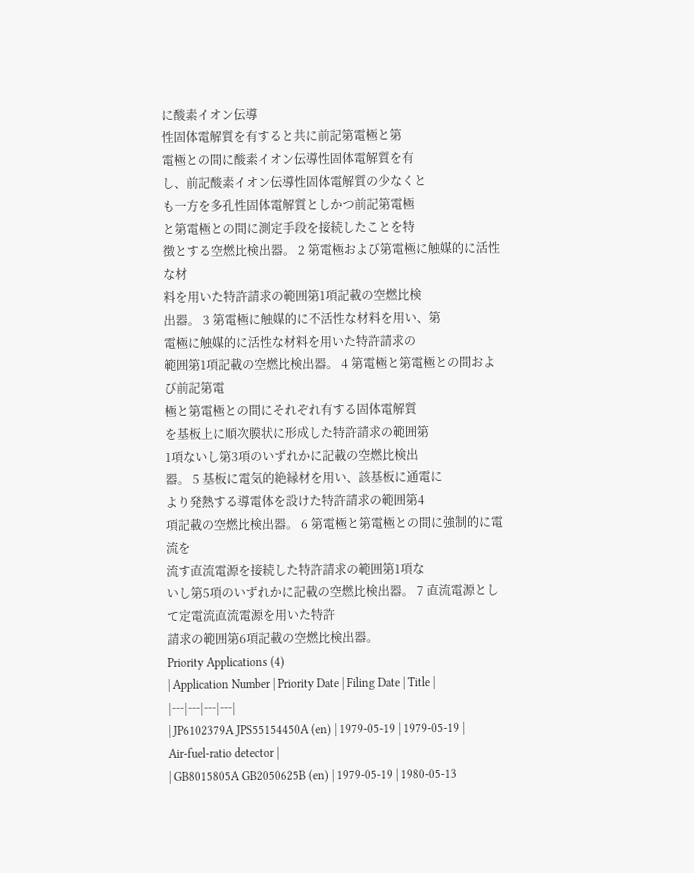に酸素イオン伝導
性固体電解質を有すると共に前記第電極と第
電極との間に酸素イオン伝導性固体電解質を有
し、前記酸素イオン伝導性固体電解質の少なくと
も一方を多孔性固体電解質としかつ前記第電極
と第電極との間に測定手段を接続したことを特
徴とする空燃比検出器。 2 第電極および第電極に触媒的に活性な材
料を用いた特許請求の範囲第1項記載の空燃比検
出器。 3 第電極に触媒的に不活性な材料を用い、第
電極に触媒的に活性な材料を用いた特許請求の
範囲第1項記載の空燃比検出器。 4 第電極と第電極との間および前記第電
極と第電極との間にそれぞれ有する固体電解質
を基板上に順次膜状に形成した特許請求の範囲第
1項ないし第3項のいずれかに記載の空燃比検出
器。 5 基板に電気的絶縁材を用い、該基板に通電に
より発熱する導電体を設けた特許請求の範囲第4
項記載の空燃比検出器。 6 第電極と第電極との間に強制的に電流を
流す直流電源を接続した特許請求の範囲第1項な
いし第5項のいずれかに記載の空燃比検出器。 7 直流電源として定電流直流電源を用いた特許
請求の範囲第6項記載の空燃比検出器。
Priority Applications (4)
| Application Number | Priority Date | Filing Date | Title |
|---|---|---|---|
| JP6102379A JPS55154450A (en) | 1979-05-19 | 1979-05-19 | Air-fuel-ratio detector |
| GB8015805A GB2050625B (en) | 1979-05-19 | 1980-05-13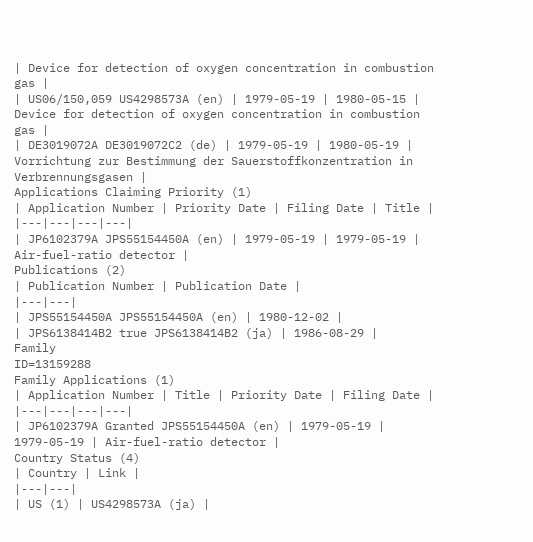| Device for detection of oxygen concentration in combustion gas |
| US06/150,059 US4298573A (en) | 1979-05-19 | 1980-05-15 | Device for detection of oxygen concentration in combustion gas |
| DE3019072A DE3019072C2 (de) | 1979-05-19 | 1980-05-19 | Vorrichtung zur Bestimmung der Sauerstoffkonzentration in Verbrennungsgasen |
Applications Claiming Priority (1)
| Application Number | Priority Date | Filing Date | Title |
|---|---|---|---|
| JP6102379A JPS55154450A (en) | 1979-05-19 | 1979-05-19 | Air-fuel-ratio detector |
Publications (2)
| Publication Number | Publication Date |
|---|---|
| JPS55154450A JPS55154450A (en) | 1980-12-02 |
| JPS6138414B2 true JPS6138414B2 (ja) | 1986-08-29 |
Family
ID=13159288
Family Applications (1)
| Application Number | Title | Priority Date | Filing Date |
|---|---|---|---|
| JP6102379A Granted JPS55154450A (en) | 1979-05-19 | 1979-05-19 | Air-fuel-ratio detector |
Country Status (4)
| Country | Link |
|---|---|
| US (1) | US4298573A (ja) |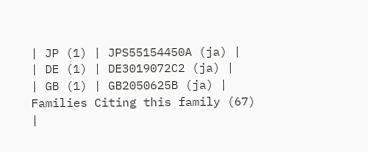| JP (1) | JPS55154450A (ja) |
| DE (1) | DE3019072C2 (ja) |
| GB (1) | GB2050625B (ja) |
Families Citing this family (67)
|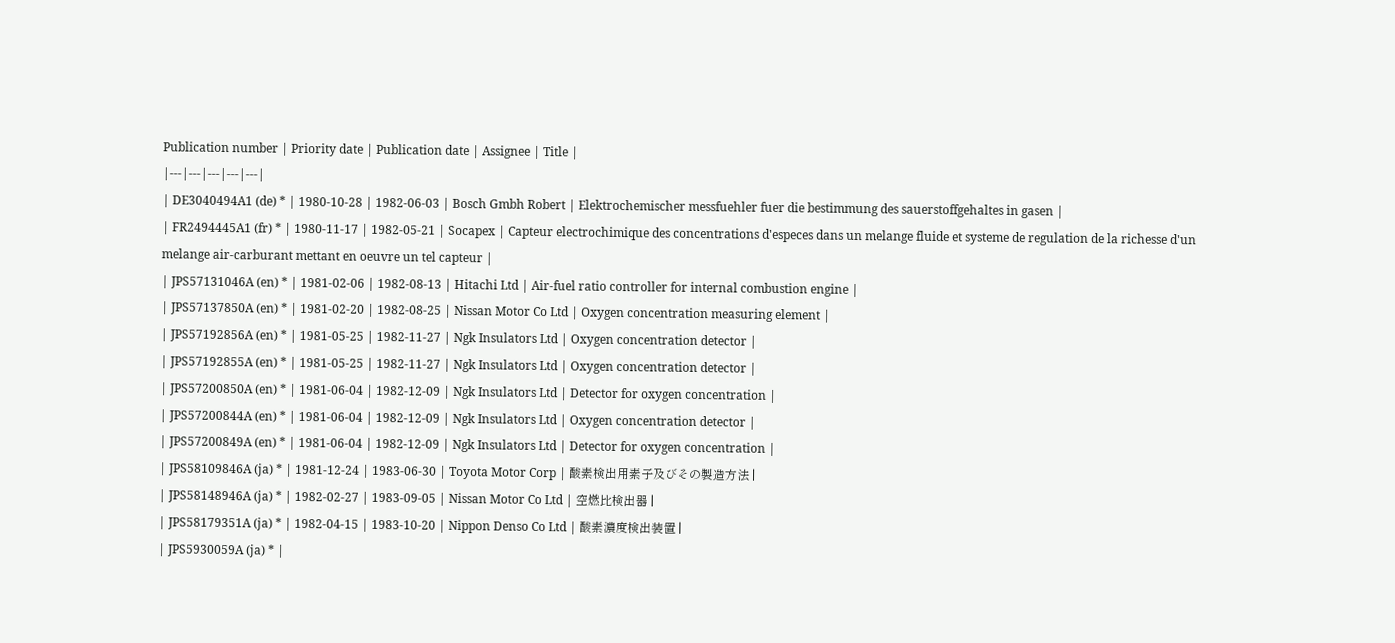Publication number | Priority date | Publication date | Assignee | Title |
|---|---|---|---|---|
| DE3040494A1 (de) * | 1980-10-28 | 1982-06-03 | Bosch Gmbh Robert | Elektrochemischer messfuehler fuer die bestimmung des sauerstoffgehaltes in gasen |
| FR2494445A1 (fr) * | 1980-11-17 | 1982-05-21 | Socapex | Capteur electrochimique des concentrations d'especes dans un melange fluide et systeme de regulation de la richesse d'un melange air-carburant mettant en oeuvre un tel capteur |
| JPS57131046A (en) * | 1981-02-06 | 1982-08-13 | Hitachi Ltd | Air-fuel ratio controller for internal combustion engine |
| JPS57137850A (en) * | 1981-02-20 | 1982-08-25 | Nissan Motor Co Ltd | Oxygen concentration measuring element |
| JPS57192856A (en) * | 1981-05-25 | 1982-11-27 | Ngk Insulators Ltd | Oxygen concentration detector |
| JPS57192855A (en) * | 1981-05-25 | 1982-11-27 | Ngk Insulators Ltd | Oxygen concentration detector |
| JPS57200850A (en) * | 1981-06-04 | 1982-12-09 | Ngk Insulators Ltd | Detector for oxygen concentration |
| JPS57200844A (en) * | 1981-06-04 | 1982-12-09 | Ngk Insulators Ltd | Oxygen concentration detector |
| JPS57200849A (en) * | 1981-06-04 | 1982-12-09 | Ngk Insulators Ltd | Detector for oxygen concentration |
| JPS58109846A (ja) * | 1981-12-24 | 1983-06-30 | Toyota Motor Corp | 酸素検出用素子及びその製造方法 |
| JPS58148946A (ja) * | 1982-02-27 | 1983-09-05 | Nissan Motor Co Ltd | 空燃比検出器 |
| JPS58179351A (ja) * | 1982-04-15 | 1983-10-20 | Nippon Denso Co Ltd | 酸素濃度検出装置 |
| JPS5930059A (ja) * |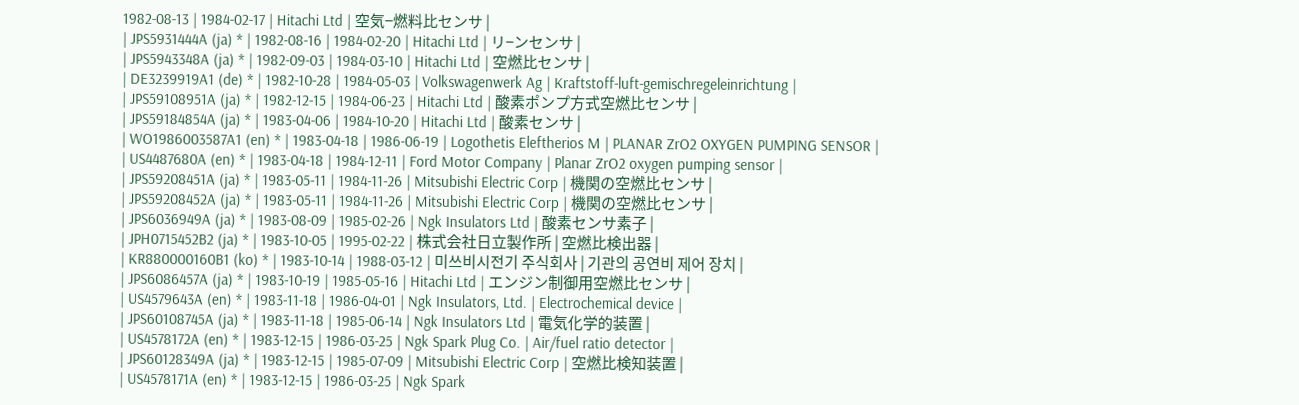1982-08-13 | 1984-02-17 | Hitachi Ltd | 空気−燃料比センサ |
| JPS5931444A (ja) * | 1982-08-16 | 1984-02-20 | Hitachi Ltd | リ−ンセンサ |
| JPS5943348A (ja) * | 1982-09-03 | 1984-03-10 | Hitachi Ltd | 空燃比センサ |
| DE3239919A1 (de) * | 1982-10-28 | 1984-05-03 | Volkswagenwerk Ag | Kraftstoff-luft-gemischregeleinrichtung |
| JPS59108951A (ja) * | 1982-12-15 | 1984-06-23 | Hitachi Ltd | 酸素ポンプ方式空燃比センサ |
| JPS59184854A (ja) * | 1983-04-06 | 1984-10-20 | Hitachi Ltd | 酸素センサ |
| WO1986003587A1 (en) * | 1983-04-18 | 1986-06-19 | Logothetis Eleftherios M | PLANAR ZrO2 OXYGEN PUMPING SENSOR |
| US4487680A (en) * | 1983-04-18 | 1984-12-11 | Ford Motor Company | Planar ZrO2 oxygen pumping sensor |
| JPS59208451A (ja) * | 1983-05-11 | 1984-11-26 | Mitsubishi Electric Corp | 機関の空燃比センサ |
| JPS59208452A (ja) * | 1983-05-11 | 1984-11-26 | Mitsubishi Electric Corp | 機関の空燃比センサ |
| JPS6036949A (ja) * | 1983-08-09 | 1985-02-26 | Ngk Insulators Ltd | 酸素センサ素子 |
| JPH0715452B2 (ja) * | 1983-10-05 | 1995-02-22 | 株式会社日立製作所 | 空燃比検出器 |
| KR880000160B1 (ko) * | 1983-10-14 | 1988-03-12 | 미쓰비시전기 주식회사 | 기관의 공연비 제어 장치 |
| JPS6086457A (ja) * | 1983-10-19 | 1985-05-16 | Hitachi Ltd | エンジン制御用空燃比センサ |
| US4579643A (en) * | 1983-11-18 | 1986-04-01 | Ngk Insulators, Ltd. | Electrochemical device |
| JPS60108745A (ja) * | 1983-11-18 | 1985-06-14 | Ngk Insulators Ltd | 電気化学的装置 |
| US4578172A (en) * | 1983-12-15 | 1986-03-25 | Ngk Spark Plug Co. | Air/fuel ratio detector |
| JPS60128349A (ja) * | 1983-12-15 | 1985-07-09 | Mitsubishi Electric Corp | 空燃比検知装置 |
| US4578171A (en) * | 1983-12-15 | 1986-03-25 | Ngk Spark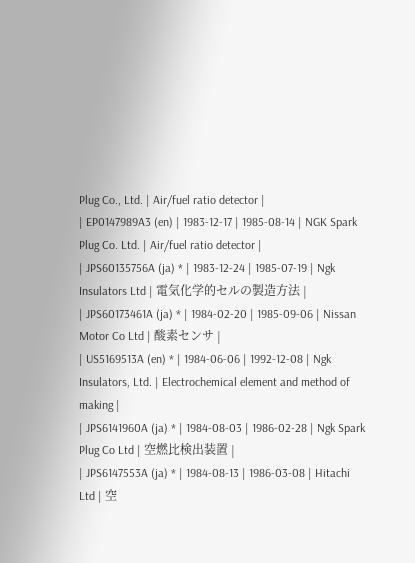Plug Co., Ltd. | Air/fuel ratio detector |
| EP0147989A3 (en) | 1983-12-17 | 1985-08-14 | NGK Spark Plug Co. Ltd. | Air/fuel ratio detector |
| JPS60135756A (ja) * | 1983-12-24 | 1985-07-19 | Ngk Insulators Ltd | 電気化学的セルの製造方法 |
| JPS60173461A (ja) * | 1984-02-20 | 1985-09-06 | Nissan Motor Co Ltd | 酸素センサ |
| US5169513A (en) * | 1984-06-06 | 1992-12-08 | Ngk Insulators, Ltd. | Electrochemical element and method of making |
| JPS6141960A (ja) * | 1984-08-03 | 1986-02-28 | Ngk Spark Plug Co Ltd | 空燃比検出装置 |
| JPS6147553A (ja) * | 1984-08-13 | 1986-03-08 | Hitachi Ltd | 空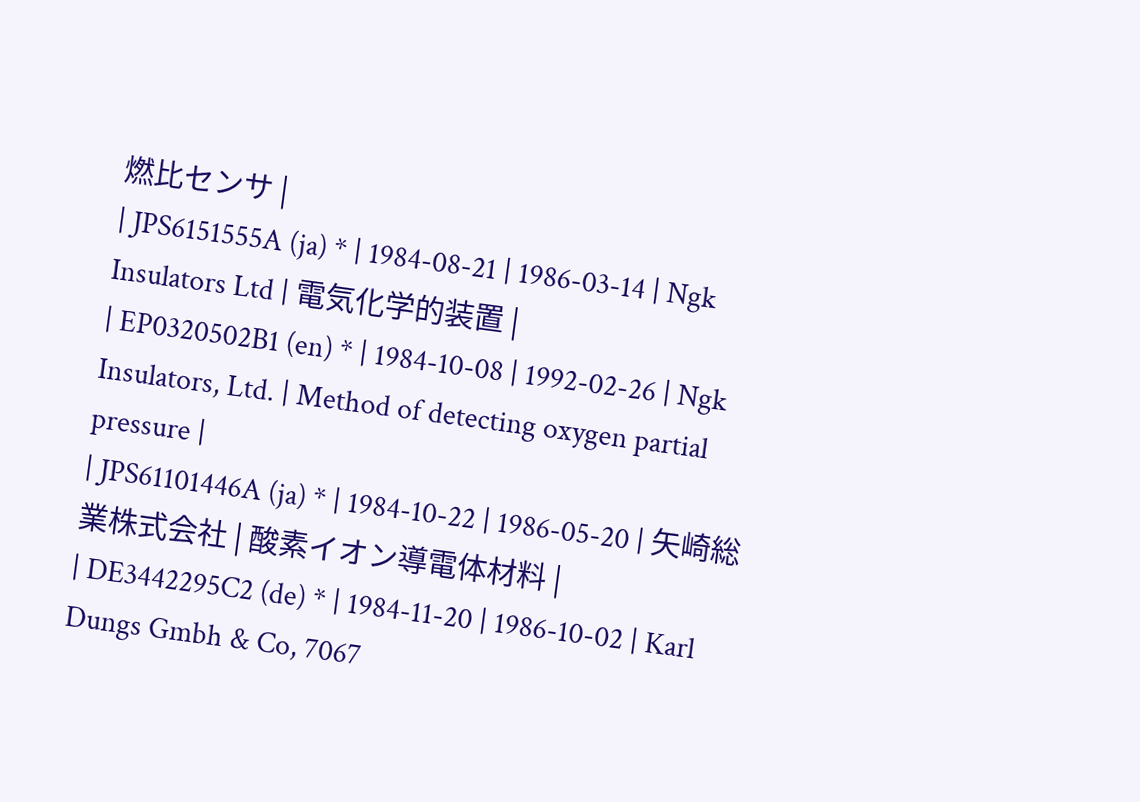燃比センサ |
| JPS6151555A (ja) * | 1984-08-21 | 1986-03-14 | Ngk Insulators Ltd | 電気化学的装置 |
| EP0320502B1 (en) * | 1984-10-08 | 1992-02-26 | Ngk Insulators, Ltd. | Method of detecting oxygen partial pressure |
| JPS61101446A (ja) * | 1984-10-22 | 1986-05-20 | 矢崎総業株式会社 | 酸素イオン導電体材料 |
| DE3442295C2 (de) * | 1984-11-20 | 1986-10-02 | Karl Dungs Gmbh & Co, 7067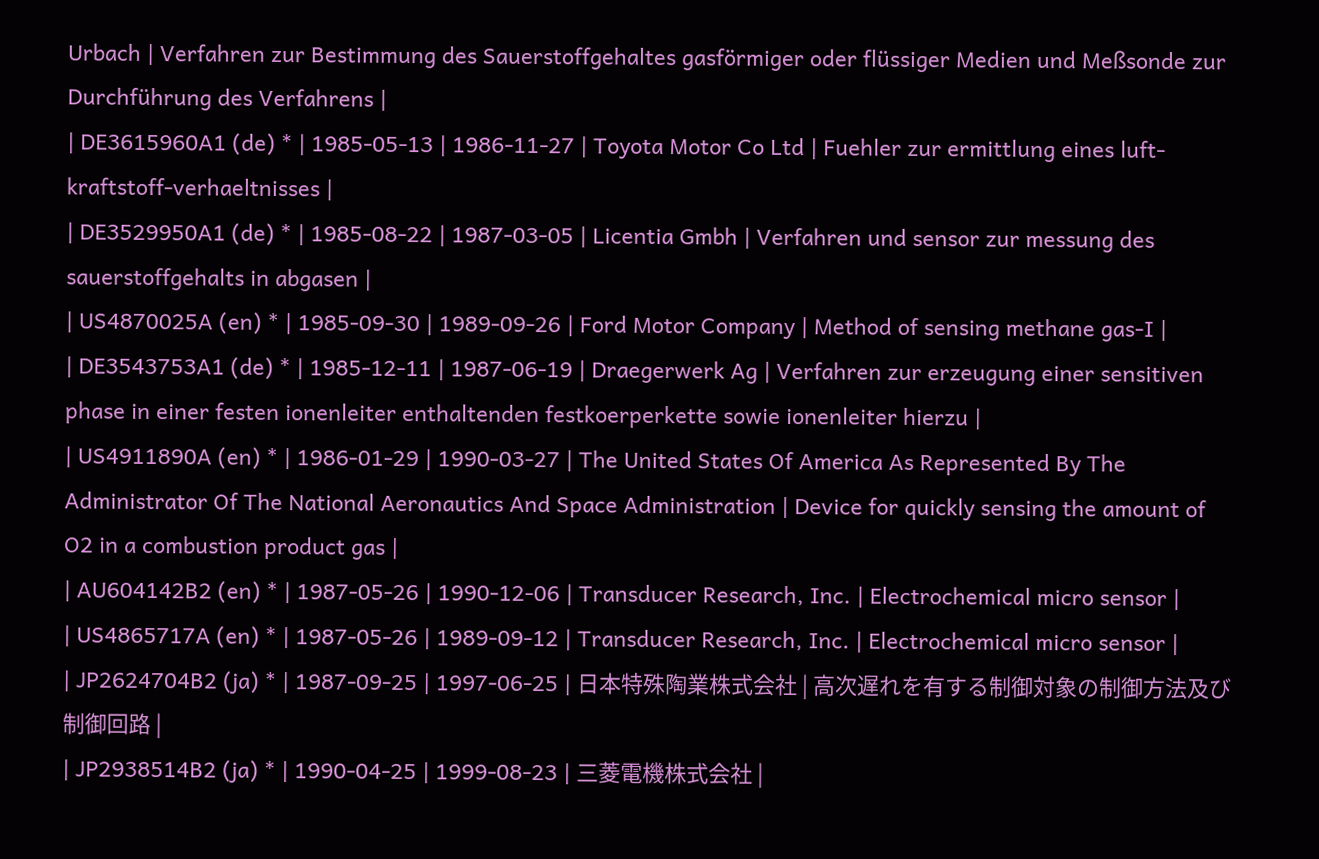Urbach | Verfahren zur Bestimmung des Sauerstoffgehaltes gasförmiger oder flüssiger Medien und Meßsonde zur Durchführung des Verfahrens |
| DE3615960A1 (de) * | 1985-05-13 | 1986-11-27 | Toyota Motor Co Ltd | Fuehler zur ermittlung eines luft-kraftstoff-verhaeltnisses |
| DE3529950A1 (de) * | 1985-08-22 | 1987-03-05 | Licentia Gmbh | Verfahren und sensor zur messung des sauerstoffgehalts in abgasen |
| US4870025A (en) * | 1985-09-30 | 1989-09-26 | Ford Motor Company | Method of sensing methane gas-I |
| DE3543753A1 (de) * | 1985-12-11 | 1987-06-19 | Draegerwerk Ag | Verfahren zur erzeugung einer sensitiven phase in einer festen ionenleiter enthaltenden festkoerperkette sowie ionenleiter hierzu |
| US4911890A (en) * | 1986-01-29 | 1990-03-27 | The United States Of America As Represented By The Administrator Of The National Aeronautics And Space Administration | Device for quickly sensing the amount of O2 in a combustion product gas |
| AU604142B2 (en) * | 1987-05-26 | 1990-12-06 | Transducer Research, Inc. | Electrochemical micro sensor |
| US4865717A (en) * | 1987-05-26 | 1989-09-12 | Transducer Research, Inc. | Electrochemical micro sensor |
| JP2624704B2 (ja) * | 1987-09-25 | 1997-06-25 | 日本特殊陶業株式会社 | 高次遅れを有する制御対象の制御方法及び制御回路 |
| JP2938514B2 (ja) * | 1990-04-25 | 1999-08-23 | 三菱電機株式会社 |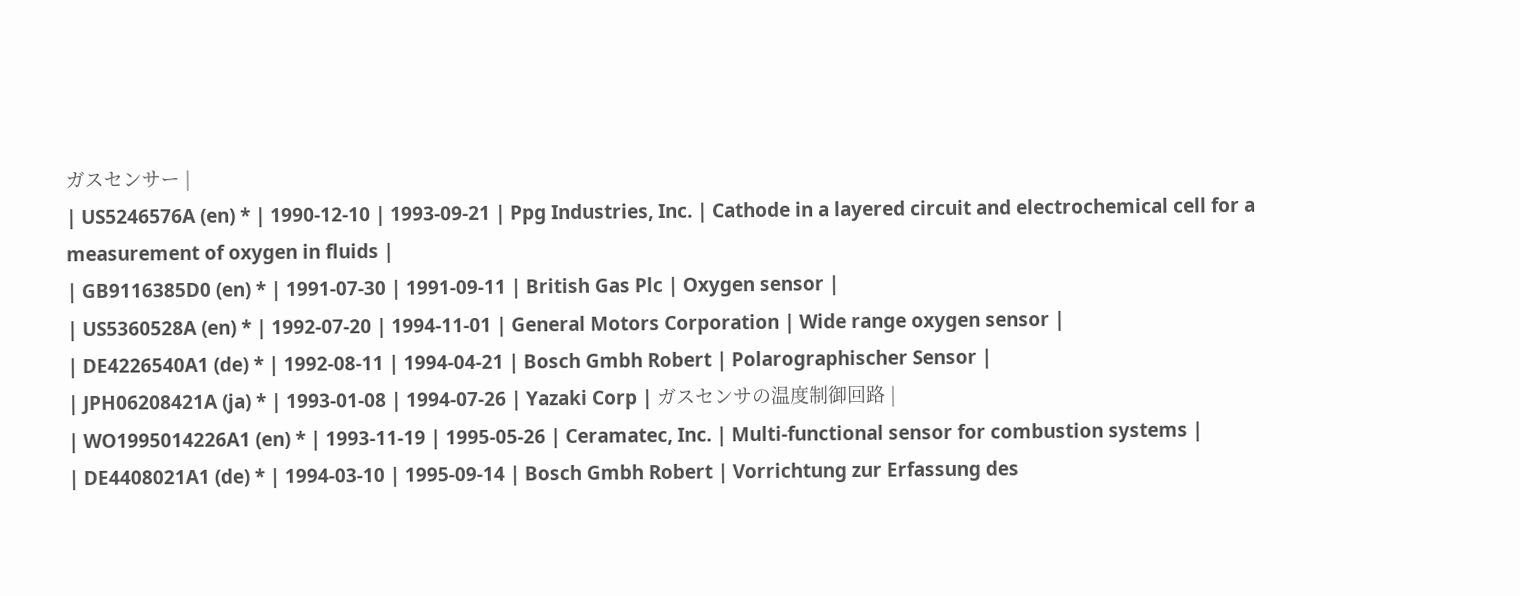ガスセンサー |
| US5246576A (en) * | 1990-12-10 | 1993-09-21 | Ppg Industries, Inc. | Cathode in a layered circuit and electrochemical cell for a measurement of oxygen in fluids |
| GB9116385D0 (en) * | 1991-07-30 | 1991-09-11 | British Gas Plc | Oxygen sensor |
| US5360528A (en) * | 1992-07-20 | 1994-11-01 | General Motors Corporation | Wide range oxygen sensor |
| DE4226540A1 (de) * | 1992-08-11 | 1994-04-21 | Bosch Gmbh Robert | Polarographischer Sensor |
| JPH06208421A (ja) * | 1993-01-08 | 1994-07-26 | Yazaki Corp | ガスセンサの温度制御回路 |
| WO1995014226A1 (en) * | 1993-11-19 | 1995-05-26 | Ceramatec, Inc. | Multi-functional sensor for combustion systems |
| DE4408021A1 (de) * | 1994-03-10 | 1995-09-14 | Bosch Gmbh Robert | Vorrichtung zur Erfassung des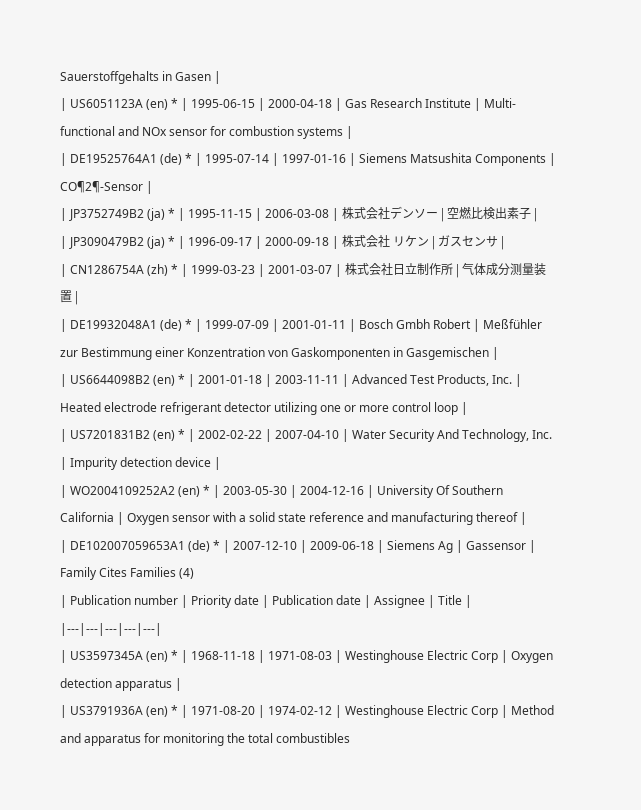Sauerstoffgehalts in Gasen |
| US6051123A (en) * | 1995-06-15 | 2000-04-18 | Gas Research Institute | Multi-functional and NOx sensor for combustion systems |
| DE19525764A1 (de) * | 1995-07-14 | 1997-01-16 | Siemens Matsushita Components | CO¶2¶-Sensor |
| JP3752749B2 (ja) * | 1995-11-15 | 2006-03-08 | 株式会社デンソー | 空燃比検出素子 |
| JP3090479B2 (ja) * | 1996-09-17 | 2000-09-18 | 株式会社 リケン | ガスセンサ |
| CN1286754A (zh) * | 1999-03-23 | 2001-03-07 | 株式会社日立制作所 | 气体成分测量装置 |
| DE19932048A1 (de) * | 1999-07-09 | 2001-01-11 | Bosch Gmbh Robert | Meßfühler zur Bestimmung einer Konzentration von Gaskomponenten in Gasgemischen |
| US6644098B2 (en) * | 2001-01-18 | 2003-11-11 | Advanced Test Products, Inc. | Heated electrode refrigerant detector utilizing one or more control loop |
| US7201831B2 (en) * | 2002-02-22 | 2007-04-10 | Water Security And Technology, Inc. | Impurity detection device |
| WO2004109252A2 (en) * | 2003-05-30 | 2004-12-16 | University Of Southern California | Oxygen sensor with a solid state reference and manufacturing thereof |
| DE102007059653A1 (de) * | 2007-12-10 | 2009-06-18 | Siemens Ag | Gassensor |
Family Cites Families (4)
| Publication number | Priority date | Publication date | Assignee | Title |
|---|---|---|---|---|
| US3597345A (en) * | 1968-11-18 | 1971-08-03 | Westinghouse Electric Corp | Oxygen detection apparatus |
| US3791936A (en) * | 1971-08-20 | 1974-02-12 | Westinghouse Electric Corp | Method and apparatus for monitoring the total combustibles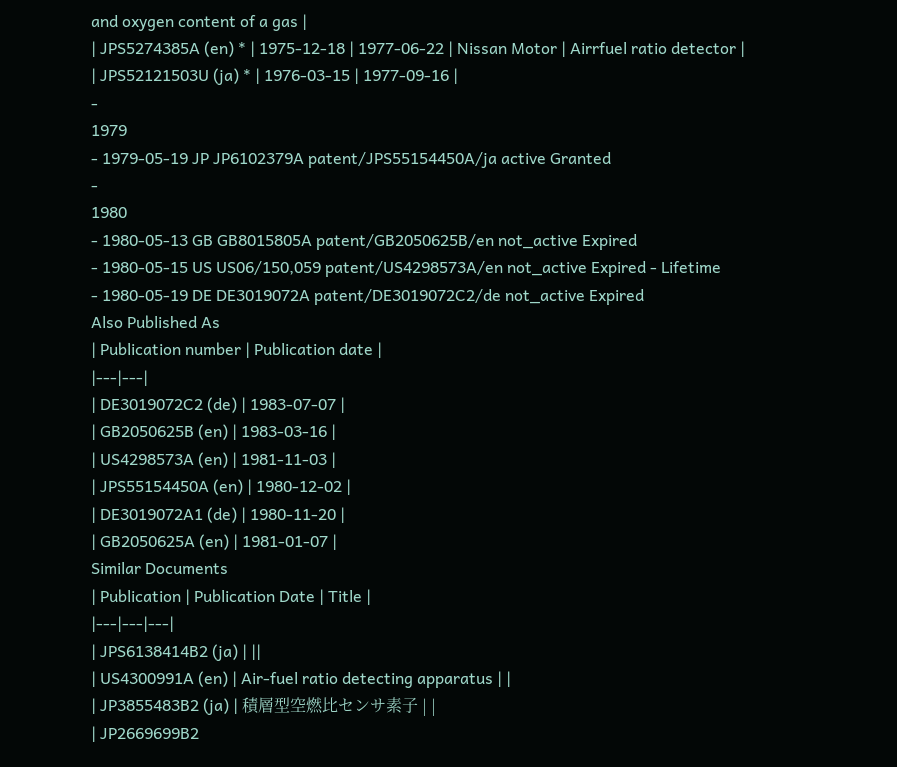and oxygen content of a gas |
| JPS5274385A (en) * | 1975-12-18 | 1977-06-22 | Nissan Motor | Airrfuel ratio detector |
| JPS52121503U (ja) * | 1976-03-15 | 1977-09-16 |
-
1979
- 1979-05-19 JP JP6102379A patent/JPS55154450A/ja active Granted
-
1980
- 1980-05-13 GB GB8015805A patent/GB2050625B/en not_active Expired
- 1980-05-15 US US06/150,059 patent/US4298573A/en not_active Expired - Lifetime
- 1980-05-19 DE DE3019072A patent/DE3019072C2/de not_active Expired
Also Published As
| Publication number | Publication date |
|---|---|
| DE3019072C2 (de) | 1983-07-07 |
| GB2050625B (en) | 1983-03-16 |
| US4298573A (en) | 1981-11-03 |
| JPS55154450A (en) | 1980-12-02 |
| DE3019072A1 (de) | 1980-11-20 |
| GB2050625A (en) | 1981-01-07 |
Similar Documents
| Publication | Publication Date | Title |
|---|---|---|
| JPS6138414B2 (ja) | ||
| US4300991A (en) | Air-fuel ratio detecting apparatus | |
| JP3855483B2 (ja) | 積層型空燃比センサ素子 | |
| JP2669699B2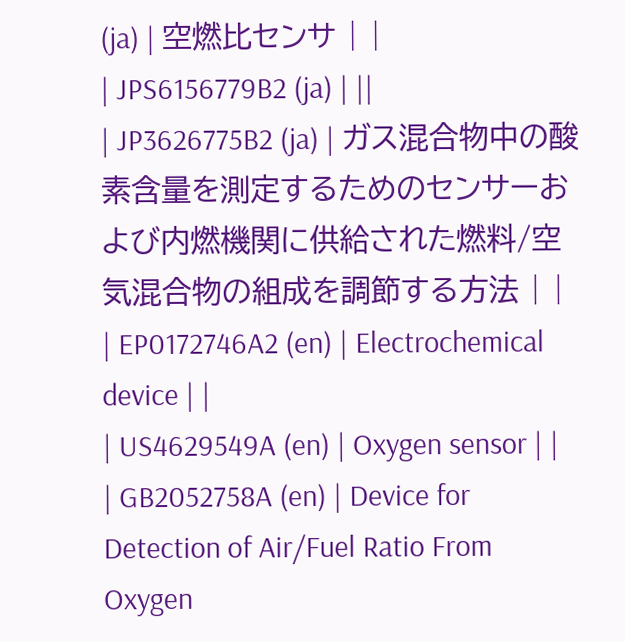(ja) | 空燃比センサ | |
| JPS6156779B2 (ja) | ||
| JP3626775B2 (ja) | ガス混合物中の酸素含量を測定するためのセンサーおよび内燃機関に供給された燃料/空気混合物の組成を調節する方法 | |
| EP0172746A2 (en) | Electrochemical device | |
| US4629549A (en) | Oxygen sensor | |
| GB2052758A (en) | Device for Detection of Air/Fuel Ratio From Oxygen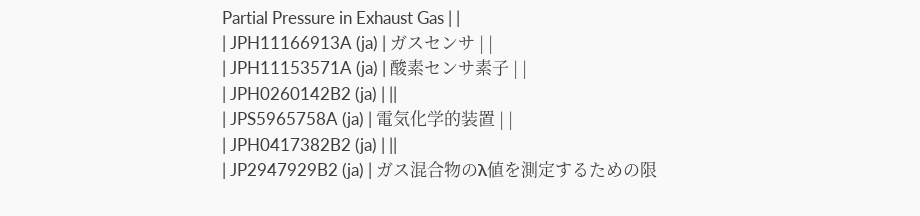Partial Pressure in Exhaust Gas | |
| JPH11166913A (ja) | ガスセンサ | |
| JPH11153571A (ja) | 酸素センサ素子 | |
| JPH0260142B2 (ja) | ||
| JPS5965758A (ja) | 電気化学的装置 | |
| JPH0417382B2 (ja) | ||
| JP2947929B2 (ja) | ガス混合物のλ値を測定するための限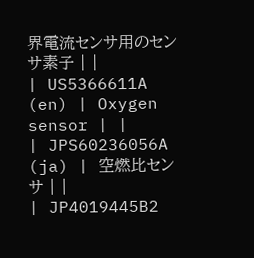界電流センサ用のセンサ素子 | |
| US5366611A (en) | Oxygen sensor | |
| JPS60236056A (ja) | 空燃比センサ | |
| JP4019445B2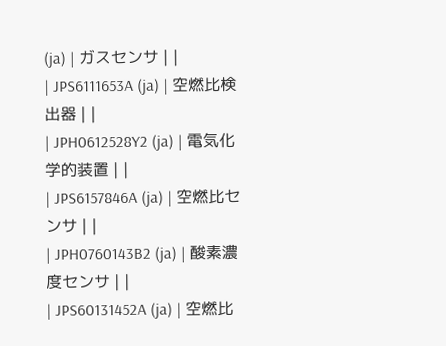(ja) | ガスセンサ | |
| JPS6111653A (ja) | 空燃比検出器 | |
| JPH0612528Y2 (ja) | 電気化学的装置 | |
| JPS6157846A (ja) | 空燃比センサ | |
| JPH0760143B2 (ja) | 酸素濃度センサ | |
| JPS60131452A (ja) | 空燃比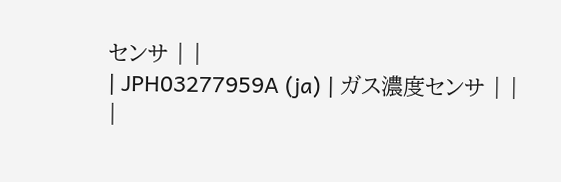センサ | |
| JPH03277959A (ja) | ガス濃度センサ | |
|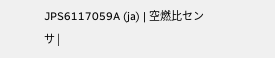JPS6117059A (ja) | 空燃比センサ |